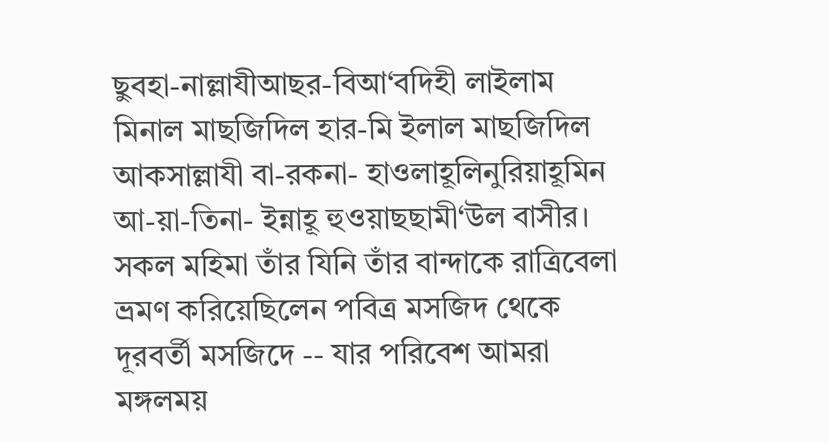ছুবহা-নাল্লাযীআছর-বিআ‘বদিহী লাইলাম মিনাল মাছজিদিল হার-মি ইলাল মাছজিদিল আকসাল্লাযী বা-রকনা- হাওলাহূলিনুরিয়াহূমিন আ-য়া-তিনা- ইন্নাহূ হুওয়াছছামী‘উল বাসীর।
সকল মহিমা তাঁর যিনি তাঁর বান্দাকে রাত্রিবেলা ভ্রমণ করিয়েছিলেন পবিত্র মসজিদ থেকে দূরবর্তী মসজিদে -- যার পরিবেশ আমরা মঙ্গলময়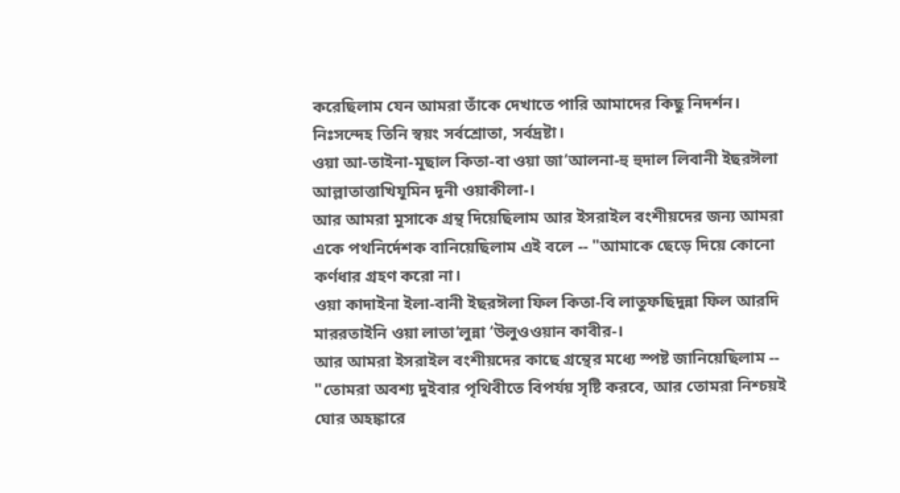করেছিলাম যেন আমরা তাঁকে দেখাতে পারি আমাদের কিছু নিদর্শন। নিঃসন্দেহ তিনি স্বয়ং সর্বশ্রোতা, সর্বদ্রষ্টা।
ওয়া আ-তাইনা-মূছাল কিতা-বা ওয়া জা‘আলনা-হু হুদাল লিবানী ইছরঈলা আল্লাতাত্তাখিযূমিন দূনী ওয়াকীলা-।
আর আমরা মুসাকে গ্রন্থ দিয়েছিলাম আর ইসরাইল বংশীয়দের জন্য আমরা একে পথনির্দেশক বানিয়েছিলাম এই বলে -- "আমাকে ছেড়ে দিয়ে কোনো কর্ণধার গ্রহণ করো না।
ওয়া কাদাইনা ইলা-বানী ইছরঈলা ফিল কিতা-বি লাতুফছিদুন্না ফিল আরদি মাররতাইনি ওয়া লাতা‘লুন্না ‘উলুওওয়ান কাবীর-।
আর আমরা ইসরাইল বংশীয়দের কাছে গ্রন্থের মধ্যে স্পষ্ট জানিয়েছিলাম -- "তোমরা অবশ্য দুইবার পৃথিবীতে বিপর্যয় সৃষ্টি করবে, আর তোমরা নিশ্চয়ই ঘোর অহঙ্কারে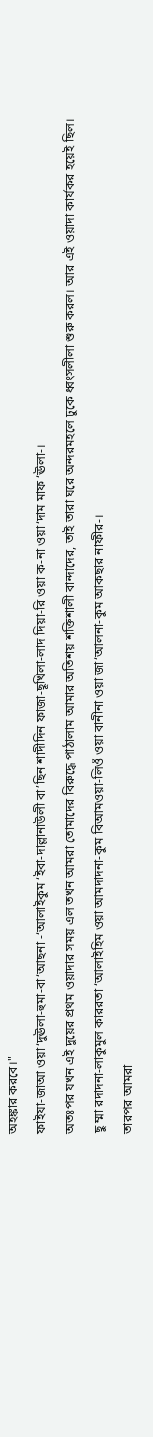অহঙ্কার করবে।"
ফাইযা-জাআ ওয়া‘দুঊলা-হুমা-বা‘আছনা -‘আলাইকুম ‘ইবা-দাল্লানাউলী বা’ছিন শাদীদিন ফাজা-ছূখিলা-লাদ দিয়া-রি ওয়া ক-না ওয়া‘দাম মাফ ‘ঊলা-।
অতঃপর যখন এই দুয়ের প্রথম ওয়াদার সময় এল তখন আমরা তোমাদের বিরুদ্ধে পাঠালাম আমার অতিশয় শক্তিশালী বান্দাদের, তাই তারা ঘরে অন্দরমহলে ঢুকে ধ্বংসলীলা শুরু করল। আর এই ওয়াদা কার্যকর হয়েই ছিল।
ছু ম্মা রদাদনা-লাকুমুল কাররতা ‘আলাইহিম ওয়া আমদাদনা-কুম বিআমওয়া-লিওঁ ওয়া বানীনা ওয়া জা‘আলনা-কুম আকছার নাফীর-।
তারপর আমরা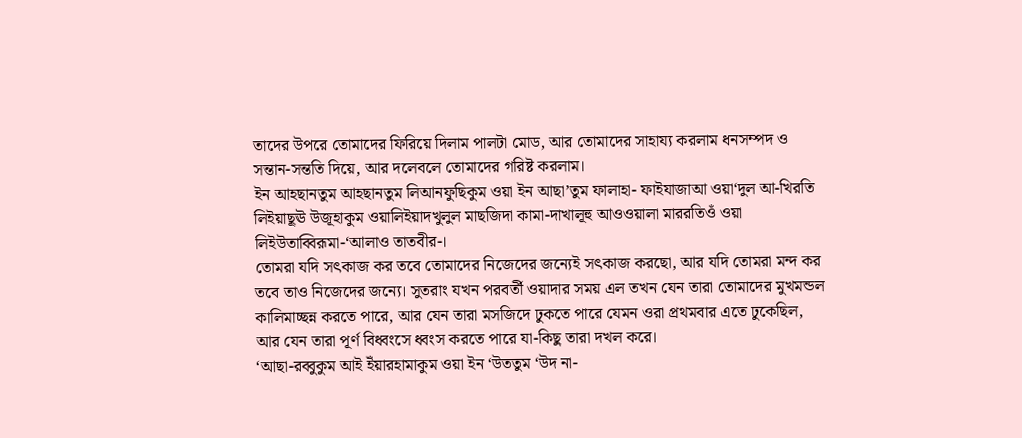তাদের উপরে তোমাদের ফিরিয়ে দিলাম পালটা মোড, আর তোমাদের সাহায্য করলাম ধনসম্পদ ও সন্তান-সন্ততি দিয়ে, আর দলেবলে তোমাদের গরিষ্ট করলাম।
ইন আহছানতুম আহছানতুম লিআনফুছিকুম ওয়া ইন আছা’তুম ফালাহা- ফাইযাজাআ ওয়া‘দুল আ-খিরতি লিইয়াছূঊ উজূহাকুম ওয়ালিইয়াদখুলুল মাছজিদা কামা-দাখালূহু আওওয়ালা মাররতিওঁ ওয়া লিইউতাব্বিরূমা-‘আলাও তাতবীর-।
তোমরা যদি সৎকাজ কর তবে তোমাদের নিজেদের জন্যেই সৎকাজ করছো, আর যদি তোমরা মন্দ কর তবে তাও নিজেদের জন্যে। সুতরাং যখন পরবর্তী ওয়াদার সময় এল তখন যেন তারা তোমাদের মুখমন্ডল কালিমাচ্ছন্ন করতে পারে, আর যেন তারা মসজিদে ঢুকতে পারে যেমন ওরা প্রথমবার এতে ঢুকেছিল, আর যেন তারা পূর্ণ বিধ্বংসে ধ্বংস করতে পারে যা-কিছু তারা দখল করে।
‘আছা-রব্বুকুম আই ইঁয়ারহামাকুম ওয়া ইন ‘উততুম ‘উদ না-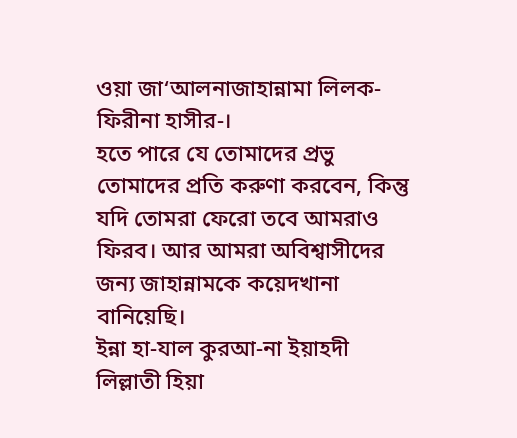ওয়া জা‘আলনাজাহান্নামা লিলক-ফিরীনা হাসীর-।
হতে পারে যে তোমাদের প্রভু তোমাদের প্রতি করুণা করবেন, কিন্তু যদি তোমরা ফেরো তবে আমরাও ফিরব। আর আমরা অবিশ্বাসীদের জন্য জাহান্নামকে কয়েদখানা বানিয়েছি।
ইন্না হা-যাল কুরআ-না ইয়াহদী লিল্লাতী হিয়া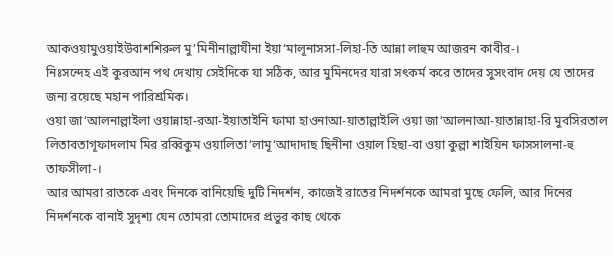আকওয়ামুওয়াইউবাশশিরুল মু’মিনীনাল্লাযীনা ইয়া‘মালূনাসসা-লিহা-তি আন্না লাহুম আজরন কাবীর-।
নিঃসন্দেহ এই কুরআন পথ দেখায় সেইদিকে যা সঠিক, আর মুমিনদের যারা সৎকর্ম করে তাদের সুসংবাদ দেয় যে তাদের জন্য রয়েছে মহান পারিশ্রমিক।
ওয়া জা‘আলনাল্লাইলা ওয়ান্নাহা-রআ-ইয়াতাইনি ফামা হাওনাআ-য়াতাল্লাইলি ওয়া জা‘আলনাআ-য়াতান্নাহা-রি মুবসিরতাল লিতাবতাগূফাদলাম মির রব্বিকুম ওয়ালিতা‘লামূ‘আদাদাছ ছিনীনা ওয়াল হিছা-বা ওয়া কুল্লা শাইয়িন ফাসসালনা-হু তাফসীলা-।
আর আমরা রাতকে এবং দিনকে বানিয়েছি দুটি নিদর্শন, কাজেই রাতের নিদর্শনকে আমরা মুছে ফেলি, আর দিনের নিদর্শনকে বানাই সুদৃশ্য যেন তোমরা তোমাদের প্রভুর কাছ থেকে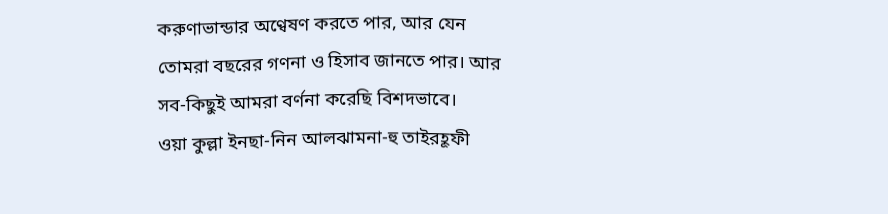করুণাভান্ডার অণ্বেষণ করতে পার, আর যেন তোমরা বছরের গণনা ও হিসাব জানতে পার। আর সব-কিছুই আমরা বর্ণনা করেছি বিশদভাবে।
ওয়া কুল্লা ইনছা-নিন আলঝামনা-হু তাইরহূফী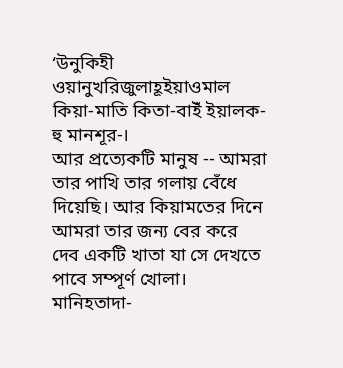‘উনুকিহী ওয়ানুখরিজুলাহূইয়াওমাল কিয়া-মাতি কিতা-বাইঁ ইয়ালক-হু মানশূর-।
আর প্রত্যেকটি মানুষ -- আমরা তার পাখি তার গলায় বেঁধে দিয়েছি। আর কিয়ামতের দিনে আমরা তার জন্য বের করে দেব একটি খাতা যা সে দেখতে পাবে সম্পূর্ণ খোলা।
মানিহতাদা-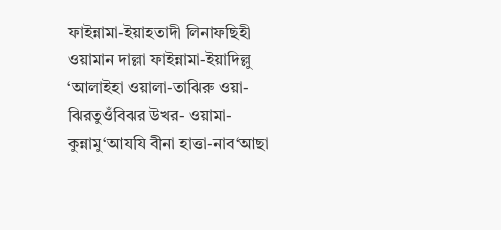ফাইন্নামা-ইয়াহতাদী লিনাফছিহী ওয়ামান দাল্লা ফাইন্নামা-ইয়াদিল্লু ‘আলাইহা ওয়ালা-তাঝিরু ওয়া-ঝিরতুওঁবিঝর উখর- ওয়ামা-কুন্নামু‘আযযি বীনা হাত্তা-নাব‘আছা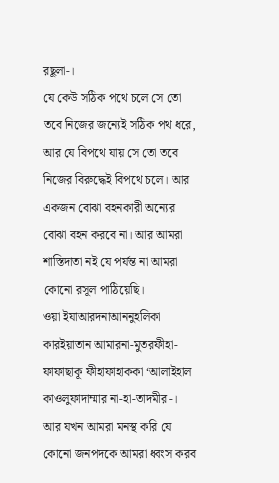রছূলা-।
যে কেউ সঠিক পথে চলে সে তো তবে নিজের জন্যেই সঠিক পথ ধরে, আর যে বিপথে যায় সে তো তবে নিজের বিরুদ্ধেই বিপথে চলে। আর একজন বোঝা বহনকারী অন্যের বোঝা বহন করবে না। আর আমরা শাস্তিদাতা নই যে পর্যন্ত না আমরা কোনো রসূল পাঠিয়েছি।
ওয়া ইযাআরদনাআননুহলিকা কারইয়াতান আমারনা-মুতরফীহা-ফাফাছাকূ ফীহাফাহাককা ‘আলাইহাল কাওলুফাদাম্মার না-হা-তাদমীর-।
আর যখন আমরা মনস্থ করি যে কোনো জনপদকে আমরা ধ্বংস করব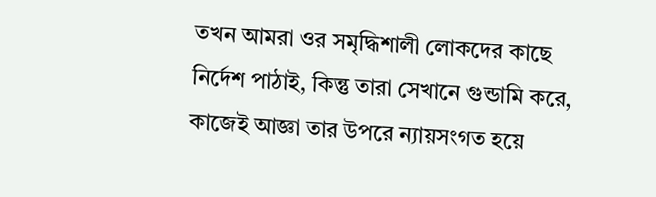তখন আমরা ওর সমৃদ্ধিশালী লোকদের কাছে নির্দেশ পাঠাই, কিন্তু তারা সেখানে গুন্ডামি করে, কাজেই আজ্ঞা তার উপরে ন্যায়সংগত হয়ে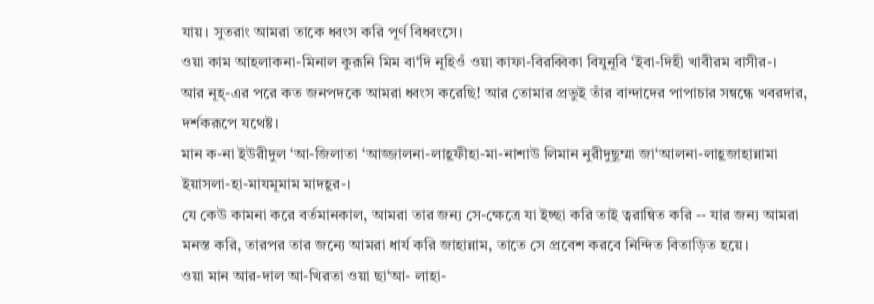যায়। সুতরাং আমরা তাকে ধ্বংস করি পূর্ণ বিধ্বংসে।
ওয়া কাম আহলাকনা-মিনাল কুরূনি মিম বা‘দি নূহিওঁ ওয়া কাফা-বিরব্বিকা বিযুনূবি ‘ইবা-দিহী খাবীরম বাসীর-।
আর নূহ্-এর পরে কত জনপদকে আমরা ধ্বংস করেছি! আর তোমার প্রভুই তাঁর বান্দাদের পাপাচার সন্বন্ধে খবরদার, দর্শকরূপে যথেষ্ট।
মান ক-না ইউরীদুল ‘আ-জিলাতা ‘আজ্জালনা-লাহূফীহা-মা-নাশাউ লিমান নুরীদুছুম্মা জা‘আলনা-লাহূজাহান্নামা ইয়াসলা-হা-মাযমূমাম মাদহূর-।
যে কেউ কামনা করে বর্তমানকাল, আমরা তার জন্য সে-ক্ষেত্রে যা ইচ্ছা করি তাই ত্বরান্বিত করি -- যার জন্য আমরা মনস্ত করি, তারপর তার জন্যে আমরা ধার্য করি জাহান্নাম, তাতে সে প্রবেশ করবে নিন্দিত বিতাড়িত হয়ে।
ওয়া মান আর-দাল আ-খিরতা ওয়া ছা‘আ- লাহা-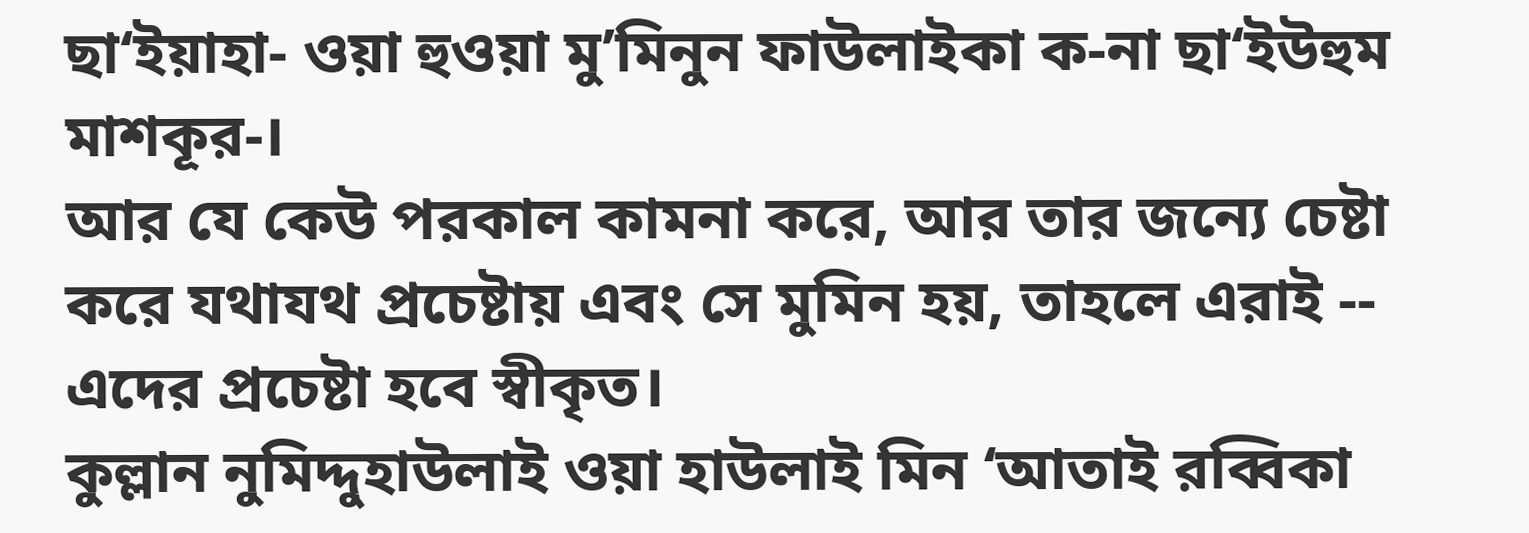ছা‘ইয়াহা- ওয়া হুওয়া মু’মিনুন ফাউলাইকা ক-না ছা‘ইউহুম মাশকূর-।
আর যে কেউ পরকাল কামনা করে, আর তার জন্যে চেষ্টা করে যথাযথ প্রচেষ্টায় এবং সে মুমিন হয়, তাহলে এরাই -- এদের প্রচেষ্টা হবে স্বীকৃত।
কুল্লান নুমিদ্দুহাউলাই ওয়া হাউলাই মিন ‘আতাই রব্বিকা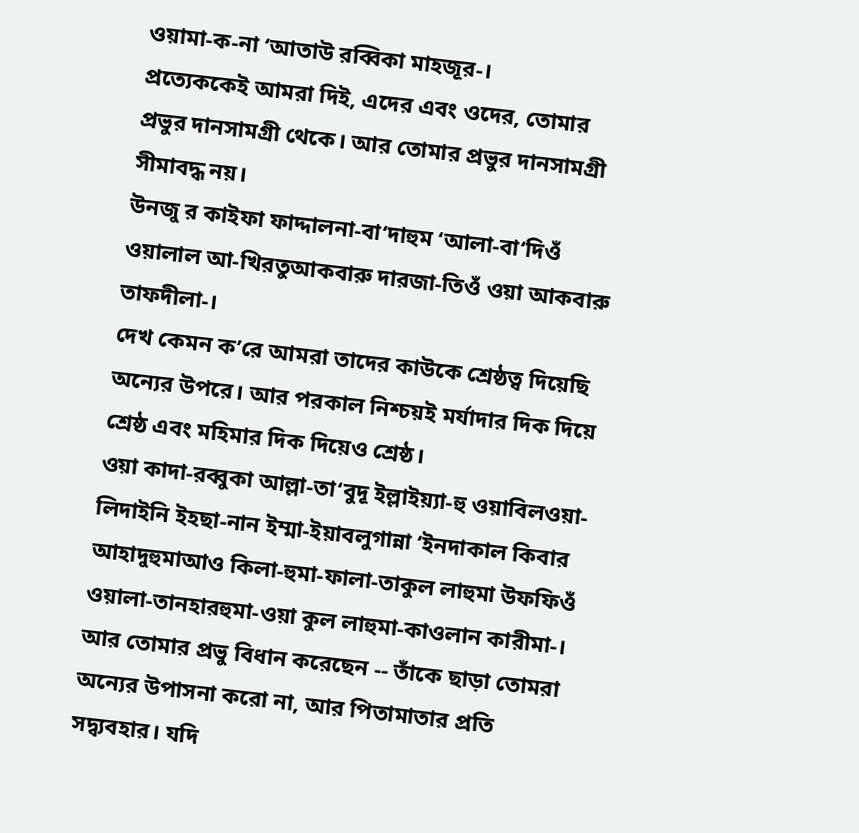ওয়ামা-ক-না ‘আতাউ রব্বিকা মাহজূর-।
প্রত্যেককেই আমরা দিই, এদের এবং ওদের, তোমার প্রভুর দানসামগ্রী থেকে। আর তোমার প্রভুর দানসামগ্রী সীমাবদ্ধ নয়।
উনজু র কাইফা ফাদ্দালনা-বা‘দাহুম ‘আলা-বা‘দিওঁ ওয়ালাল আ-খিরতুআকবারু দারজা-তিওঁ ওয়া আকবারু তাফদীলা-।
দেখ কেমন ক’রে আমরা তাদের কাউকে শ্রেষ্ঠত্ব দিয়েছি অন্যের উপরে। আর পরকাল নিশ্চয়ই মর্যাদার দিক দিয়ে শ্রেষ্ঠ এবং মহিমার দিক দিয়েও শ্রেষ্ঠ।
ওয়া কাদা-রব্বুকা আল্লা-তা‘বুদূ ইল্লাইয়্যা-হু ওয়াবিলওয়া-লিদাইনি ইহছা-নান ইম্মা-ইয়াবলুগান্না ‘ইনদাকাল কিবার আহাদুহুমাআও কিলা-হুমা-ফালা-তাকুল লাহুমা উফফিওঁ ওয়ালা-তানহারহুমা-ওয়া কুল লাহুমা-কাওলান কারীমা-।
আর তোমার প্রভু বিধান করেছেন -- তাঁকে ছাড়া তোমরা অন্যের উপাসনা করো না, আর পিতামাতার প্রতি সদ্ব্যবহার। যদি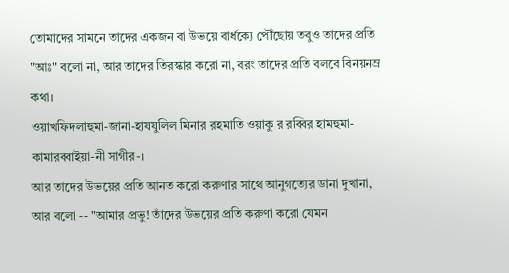তোমাদের সামনে তাদের একজন বা উভয়ে বার্ধক্যে পৌঁছোয় তবুও তাদের প্রতি "আঃ" বলো না, আর তাদের তিরস্কার করো না, বরং তাদের প্রতি বলবে বিনয়নম্র কথা।
ওয়াখফিদলাহুমা-জানা-হাযযুলিল মিনার রহমাতি ওয়াকু র রব্বির হামহুমা-কামারব্বাইয়া-নী সাগীর-।
আর তাদের উভয়ের প্রতি আনত করো করুণার সাথে আনুগত্যের ডানা দুখানা, আর বলো -- "আমার প্রভু! তাঁদের উভয়ের প্রতি করুণা করো যেমন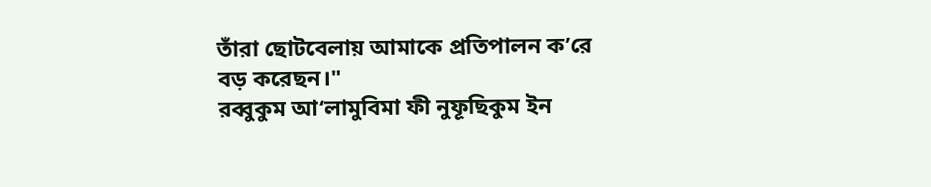তাঁরা ছোটবেলায় আমাকে প্রতিপালন ক’রে বড় করেছন।"
রব্বুকুম আ‘লামুবিমা ফী নুফূছিকুম ইন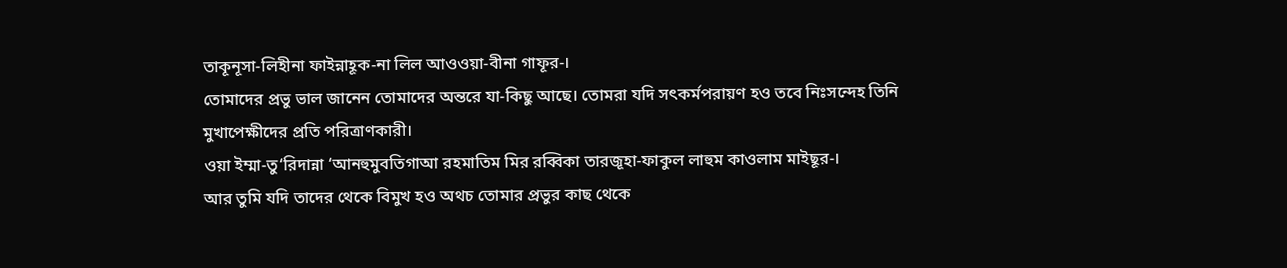তাকূনূসা-লিহীনা ফাইন্নাহূক-না লিল আওওয়া-বীনা গাফূর-।
তোমাদের প্রভু ভাল জানেন তোমাদের অন্তরে যা-কিছু আছে। তোমরা যদি সৎকর্মপরায়ণ হও তবে নিঃসন্দেহ তিনি মুখাপেক্ষীদের প্রতি পরিত্রাণকারী।
ওয়া ইম্মা-তু‘রিদান্না ‘আনহুমুবতিগাআ রহমাতিম মির রব্বিকা তারজূহা-ফাকুল লাহুম কাওলাম মাইছূর-।
আর তুমি যদি তাদের থেকে বিমুখ হও অথচ তোমার প্রভুর কাছ থেকে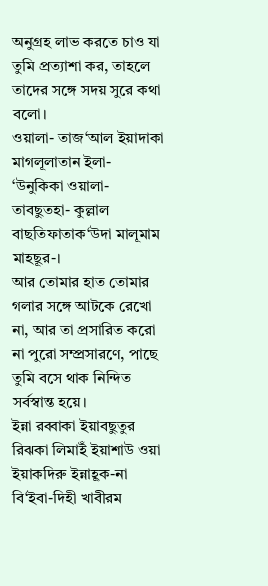অনুগ্রহ লাভ করতে চাও যা তুমি প্রত্যাশা কর, তাহলে তাদের সঙ্গে সদয় সুরে কথা বলো।
ওয়ালা- তাজ‘আল ইয়াদাকা মাগলূলাতান ইলা- ‘উনুকিকা ওয়ালা- তাবছুতহা- কুল্লাল বাছতিফাতাক‘উদা মালূমাম মাহছূর-।
আর তোমার হাত তোমার গলার সঙ্গে আটকে রেখো না, আর তা প্রসারিত করো না পুরো সম্প্রসারণে, পাছে তুমি বসে থাক নিন্দিত সর্বস্বান্ত হয়ে।
ইন্না রব্বাকা ইয়াবছুতুর রিঝকা লিমাইঁ ইয়াশাউ ওয়া ইয়াকদিরু ইন্নাহূক-না বি‘ইবা-দিহী খাবীরম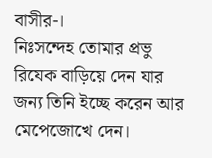বাসীর-।
নিঃসন্দেহ তোমার প্রভু রিযেক বাড়িয়ে দেন যার জন্য তিনি ইচ্ছে করেন আর মেপেজোখে দেন।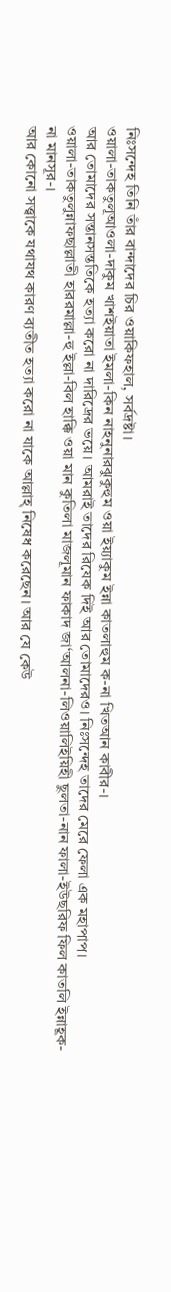নিঃসন্দেহ তিনি তাঁর বান্দাদের চির ওয়াকিফহাল, সর্বদ্রষ্টা।
ওয়ালা-তাকতুলূআওলা-দাকুম খাশইয়াতা ইমলা-কিন নাহনুনারঝুকুহুম ওয়া ইয়্যাকুম ইন্না কাতলাহুম ক-না খিতআন কাবীর-।
আর তোমাদের সন্তানসন্ততিকে হত্যা করো না দারিদ্রের ভয়ে। আমরাই তাদের রিযেক দিই আর তোমাদেরও। নিঃসন্দেহ তাদের মেরে ফেলা এক মহাপাপ।
ওয়ালা-তাকতুলুন্নাফছাল্লাতী হাররমাল্লা-হু ইল্লা-বিল হাক্কি ওয়া মান কুতিলা মাজলূমান ফাকাদ জা‘আলনা-লিওয়ালিইয়িহী ছুলতা-নান ফালা-ইউছরিফ ফিল কাতলি ইন্নাহূক-না মানসূর-।
আর কোনো সত্ত্বাকে যথাযথ কারণ ব্যতীত হত্যা করো না যাকে আল্লাহ্ নিষেধ করেছেন। আর যে কেউ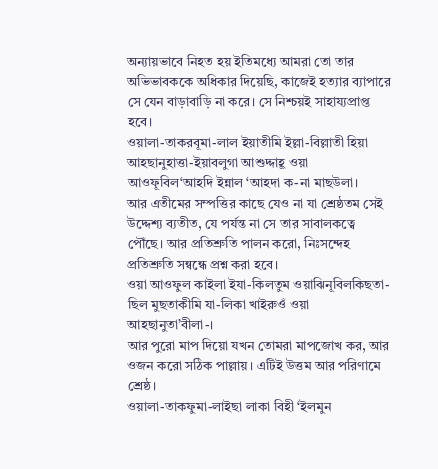অন্যায়ভাবে নিহত হয় ইতিমধ্যে আমরা তো তার অভিভাবককে অধিকার দিয়েছি, কাজেই হত্যার ব্যাপারে সে যেন বাড়াবাড়ি না করে। সে নিশ্চয়ই সাহায্যপ্রাপ্ত হবে।
ওয়ালা-তাকরবূমা-লাল ইয়াতীমি ইল্লা-বিল্লাতী হিয়া আহছানুহাত্তা-ইয়াবলুগা আশুদ্দাহূ ওয়া আওফূবিল‘আহদি ইন্নাল ‘আহদা ক-না মাছউলা।
আর এতীমের সম্পত্তির কাছে যেও না যা শ্রেষ্ঠতম সেই উদ্দেশ্য ব্যতীত, যে পর্যন্ত না সে তার সাবালকত্বে পৌঁছে। আর প্রতিশ্রুতি পালন করো, নিঃসন্দেহ প্রতিশ্রুতি সন্বন্ধে প্রশ্ন করা হবে।
ওয়া আওফুল কাইলা ইযা-কিলতুম ওয়াঝিনূবিলকিছতা-ছিল মুছতাকীমি যা-লিকা খাইরুওঁ ওয়া আহছানুতা’বীলা-।
আর পুরো মাপ দিয়ো যখন তোমরা মাপজোখ কর, আর ওজন করো সঠিক পাল্লায়। এটিই উত্তম আর পরিণামে শ্রেষ্ঠ।
ওয়ালা-তাকফুমা-লাইছা লাকা বিহী ‘ইলমুন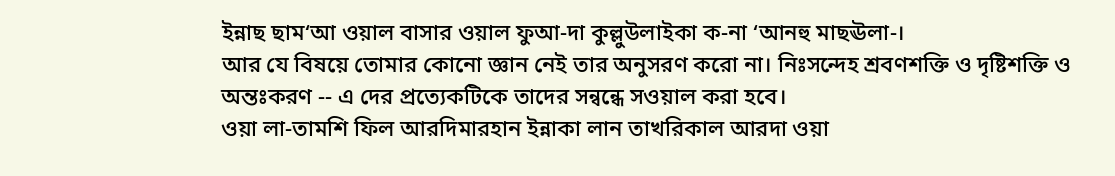ইন্নাছ ছাম‘আ ওয়াল বাসার ওয়াল ফুআ-দা কুল্লুউলাইকা ক-না ‘আনহু মাছঊলা-।
আর যে বিষয়ে তোমার কোনো জ্ঞান নেই তার অনুসরণ করো না। নিঃসন্দেহ শ্রবণশক্তি ও দৃষ্টিশক্তি ও অন্তঃকরণ -- এ দের প্রত্যেকটিকে তাদের সন্বন্ধে সওয়াল করা হবে।
ওয়া লা-তামশি ফিল আরদিমারহান ইন্নাকা লান তাখরিকাল আরদা ওয়া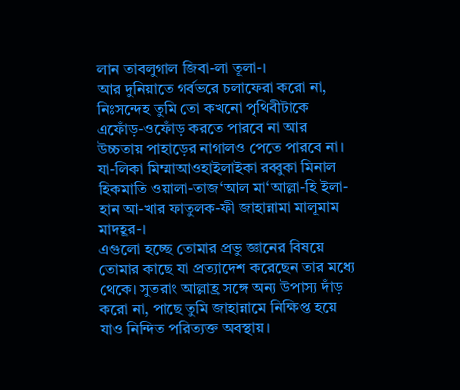লান তাবলুগাল জিবা-লা তূলা-।
আর দুনিয়াতে গর্বভরে চলাফেরা করো না, নিঃসন্দেহ তুমি তো কখনো পৃথিবীটাকে এফোঁড়-ওফোঁড় করতে পারবে না আর উচ্চতায় পাহাড়ের নাগালও পেতে পারবে না।
যা-লিকা মিম্মাআওহাইলাইকা রব্বুকা মিনাল হিকমাতি ওয়ালা-তাজ‘আল মা‘আল্লা-হি ইলা-হান আ-খার ফাতুলক-ফী জাহান্নামা মালূমাম মাদহূর-।
এগুলো হচ্ছে তোমার প্রভু জ্ঞানের বিষয়ে তোমার কাছে যা প্রত্যাদেশ করেছেন তার মধ্যে থেকে। সুতরাং আল্লাহ্র সঙ্গে অন্য উপাস্য দাঁড় করো না, পাছে তুমি জাহান্নামে নিক্ষিপ্ত হয়ে যাও নিন্দিত পরিত্যক্ত অবস্থায়।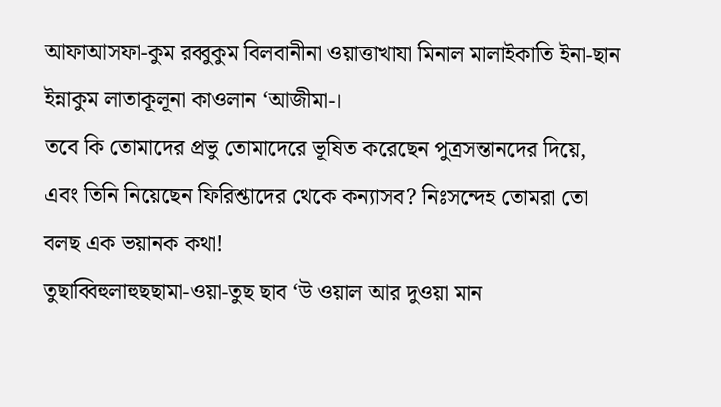আফাআসফা-কুম রব্বুকুম বিলবানীনা ওয়াত্তাখাযা মিনাল মালাইকাতি ইনা-ছান ইন্নাকুম লাতাকূলূনা কাওলান ‘আজীমা-।
তবে কি তোমাদের প্রভু তোমাদেরে ভূষিত করেছেন পুত্রসন্তানদের দিয়ে, এবং তিনি নিয়েছেন ফিরিশ্তাদের থেকে কন্যাসব? নিঃসন্দেহ তোমরা তো বলছ এক ভয়ানক কথা!
তুছাব্বিহুলাহুছছামা-ওয়া-তুছ ছাব ‘উ ওয়াল আর দুওয়া মান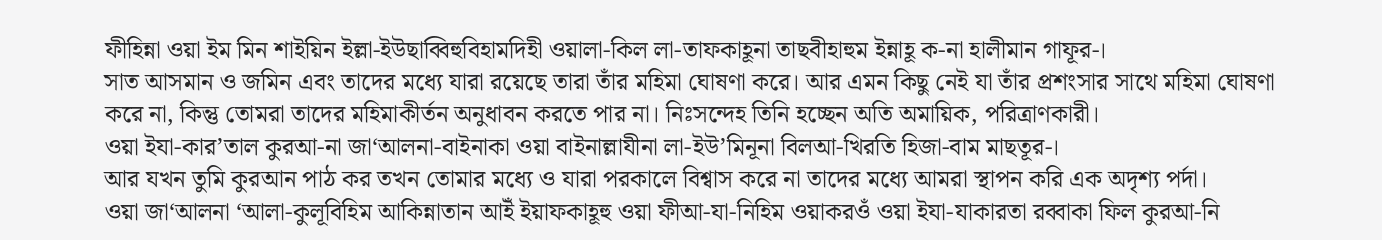ফীহিন্না ওয়া ইম মিন শাইয়িন ইল্লা-ইউছাব্বিহুবিহামদিহী ওয়ালা-কিল লা-তাফকাহূনা তাছবীহাহুম ইন্নাহূ ক-না হালীমান গাফূর-।
সাত আসমান ও জমিন এবং তাদের মধ্যে যারা রয়েছে তারা তাঁর মহিমা ঘোষণা করে। আর এমন কিছু নেই যা তাঁর প্রশংসার সাথে মহিমা ঘোষণা করে না, কিন্তু তোমরা তাদের মহিমাকীর্তন অনুধাবন করতে পার না। নিঃসন্দেহ তিনি হচ্ছেন অতি অমায়িক, পরিত্রাণকারী।
ওয়া ইযা-কার’তাল কুরআ-না জা‘আলনা-বাইনাকা ওয়া বাইনাল্লাযীনা লা-ইউ’মিনূনা বিলআ-খিরতি হিজা-বাম মাছতূর-।
আর যখন তুমি কুরআন পাঠ কর তখন তোমার মধ্যে ও যারা পরকালে বিশ্বাস করে না তাদের মধ্যে আমরা স্থাপন করি এক অদৃশ্য পর্দা।
ওয়া জা‘আলনা ‘আলা-কুলূবিহিম আকিন্নাতান আইঁ ইয়াফকাহূহু ওয়া ফীআ-যা-নিহিম ওয়াকরওঁ ওয়া ইযা-যাকারতা রব্বাকা ফিল কুরআ-নি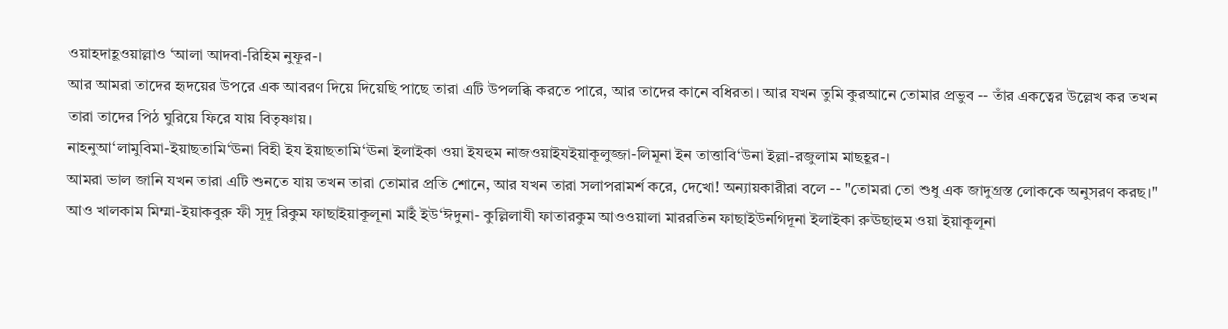ওয়াহদাহূওয়াল্লাও ‘আলা আদবা-রিহিম নুফূর-।
আর আমরা তাদের হৃদয়ের উপরে এক আবরণ দিয়ে দিয়েছি পাছে তারা এটি উপলব্ধি করতে পারে, আর তাদের কানে বধিরতা। আর যখন তুমি কুরআনে তোমার প্রভুব -- তাঁর একত্বের উল্লেখ কর তখন তারা তাদের পিঠ ঘুরিয়ে ফিরে যায় বিতৃষ্ণায়।
নাহনুআ‘লামুবিমা-ইয়াছতামি‘ঊনা বিহী ইয ইয়াছতামি‘ঊনা ইলাইকা ওয়া ইযহুম নাজওয়াইযইয়াকূলুজ্জা-লিমূনা ইন তাত্তাবি‘উনা ইল্লা-রজুলাম মাছহূর-।
আমরা ভাল জানি যখন তারা এটি শুনতে যায় তখন তারা তোমার প্রতি শোনে, আর যখন তারা সলাপরামর্শ করে, দেখো! অন্যায়কারীরা বলে -- "তোমরা তো শুধু এক জাদুগ্রস্ত লোককে অনুসরণ করছ।"
আও খালকাম মিম্মা-ইয়াকবুরু ফী সূদূ রিকুম ফাছাইয়াকূলূনা মাইঁ ইউ‘ঈদুনা- কুল্লিলাযী ফাতারকুম আওওয়ালা মাররতিন ফাছাইউনগিদূনা ইলাইকা রুঊছাহুম ওয়া ইয়াকূলূনা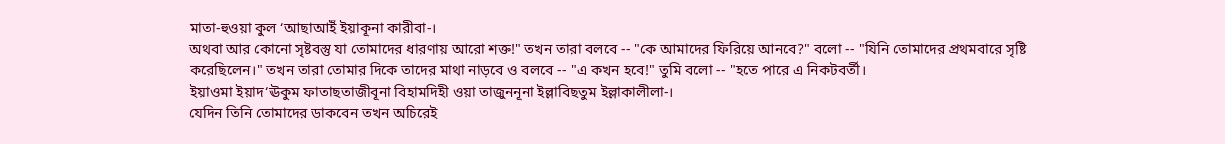মাতা-হুওয়া কুল ‘আছাআইঁ ইয়াকূনা কারীবা-।
অথবা আর কোনো সৃষ্টবস্তু যা তোমাদের ধারণায় আরো শক্ত!" তখন তারা বলবে -- "কে আমাদের ফিরিয়ে আনবে?" বলো -- "যিনি তোমাদের প্রথমবারে সৃষ্টি করেছিলেন।" তখন তারা তোমার দিকে তাদের মাথা নাড়বে ও বলবে -- "এ কখন হবে!" তুমি বলো -- "হতে পারে এ নিকটবর্তী।
ইয়াওমা ইয়াদ‘ঊকুম ফাতাছতাজীবূনা বিহামদিহী ওয়া তাজুননূনা ইল্লাবিছতুম ইল্লাকালীলা-।
যেদিন তিনি তোমাদের ডাকবেন তখন অচিরেই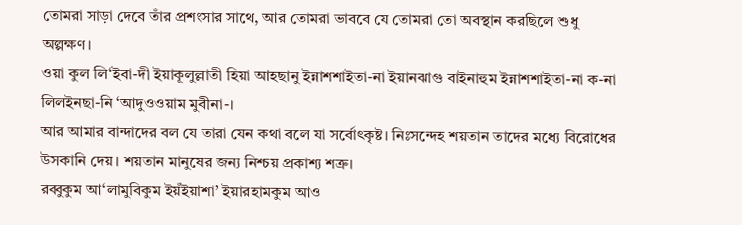তোমরা সাড়া দেবে তাঁর প্রশংসার সাথে, আর তোমরা ভাববে যে তোমরা তো অবস্থান করছিলে শুধু অল্পক্ষণ।
ওয়া কুল লি‘ইবা-দী ইয়াকূলুল্লাতী হিয়া আহছানু ইন্নাশশাইতা-না ইয়ানঝাগু বাইনাহুম ইন্নাশশাইতা-না ক-না লিলইনছা-নি ‘আদুওওয়াম মুবীনা-।
আর আমার বান্দাদের বল যে তারা যেন কথা বলে যা সর্বোৎকৃষ্ট। নিঃসন্দেহ শয়তান তাদের মধ্যে বিরোধের উসকানি দেয়। শয়তান মানুষের জন্য নিশ্চয় প্রকাশ্য শত্রু।
রব্বুকুম আ‘লামুবিকুম ইয়ঁইয়াশা’ ইয়ারহামকুম আও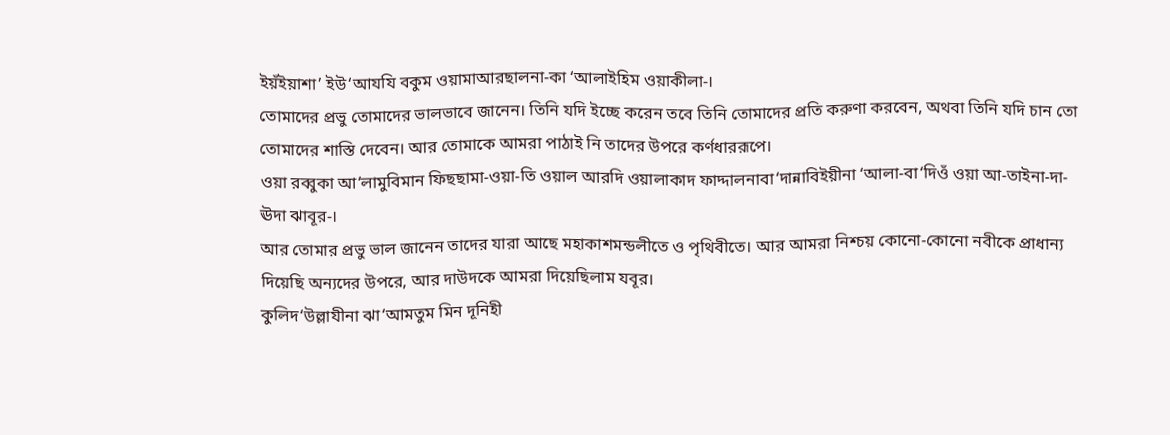ইয়ঁইয়াশা’ ইউ‘আযযি বকুম ওয়ামাআরছালনা-কা ‘আলাইহিম ওয়াকীলা-।
তোমাদের প্রভু তোমাদের ভালভাবে জানেন। তিনি যদি ইচ্ছে করেন তবে তিনি তোমাদের প্রতি করুণা করবেন, অথবা তিনি যদি চান তো তোমাদের শাস্তি দেবেন। আর তোমাকে আমরা পাঠাই নি তাদের উপরে কর্ণধাররূপে।
ওয়া রব্বুকা আ‘লামুবিমান ফিছছামা-ওয়া-তি ওয়াল আরদি ওয়ালাকাদ ফাদ্দালনাবা‘দান্নাবিইয়ীনা ‘আলা-বা‘দিওঁ ওয়া আ-তাইনা-দা-ঊদা ঝাবূর-।
আর তোমার প্রভু ভাল জানেন তাদের যারা আছে মহাকাশমন্ডলীতে ও পৃথিবীতে। আর আমরা নিশ্চয় কোনো-কোনো নবীকে প্রাধান্য দিয়েছি অন্যদের উপরে, আর দাউদকে আমরা দিয়েছিলাম যবূর।
কুলিদ‘উল্লাযীনা ঝা‘আমতুম মিন দূনিহী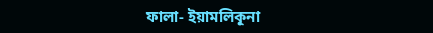ফালা- ইয়ামলিকূনা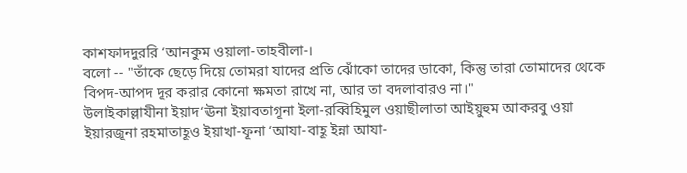কাশফাদদুররি ‘আনকুম ওয়ালা-তাহবীলা-।
বলো -- "তাঁকে ছেড়ে দিয়ে তোমরা যাদের প্রতি ঝোঁকো তাদের ডাকো, কিন্তু তারা তোমাদের থেকে বিপদ-আপদ দূর করার কোনো ক্ষমতা রাখে না, আর তা বদলাবারও না।"
উলাইকাল্লাযীনা ইয়াদ‘ঊনা ইয়াবতাগূনা ইলা-রব্বিহিমুল ওয়াছীলাতা আইয়ুহুম আকরবু ওয়া ইয়ারজূনা রহমাতাহূও ইয়াখা-ফূনা ‘আযা-বাহূ ইন্না আযা-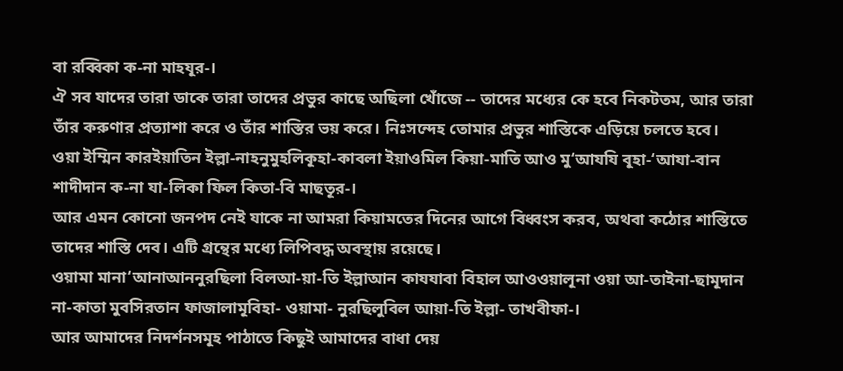বা রব্বিকা ক-না মাহযূর-।
ঐ সব যাদের তারা ডাকে তারা তাদের প্রভুর কাছে অছিলা খোঁজে -- তাদের মধ্যের কে হবে নিকটতম, আর তারা তাঁর করুণার প্রত্যাশা করে ও তাঁর শাস্তির ভয় করে। নিঃসন্দেহ তোমার প্রভুর শাস্তিকে এড়িয়ে চলতে হবে।
ওয়া ইম্মিন কারইয়াতিন ইল্লা-নাহনুমুহলিকূহা-কাবলা ইয়াওমিল কিয়া-মাতি আও মু‘আযযি বূহা-‘আযা-বান শাদীদান ক-না যা-লিকা ফিল কিতা-বি মাছতূর-।
আর এমন কোনো জনপদ নেই যাকে না আমরা কিয়ামতের দিনের আগে বিধ্বংস করব, অথবা কঠোর শাস্তিতে তাদের শাস্তি দেব। এটি গ্রন্থের মধ্যে লিপিবদ্ধ অবস্থায় রয়েছে।
ওয়ামা মানা‘আনাআননুরছিলা বিলআ-য়া-তি ইল্লাআন কাযযাবা বিহাল আওওয়ালূনা ওয়া আ-তাইনা-ছামূদান না-কাতা মুবসিরতান ফাজালামূবিহা- ওয়ামা- নুরছিলুবিল আয়া-তি ইল্লা- তাখবীফা-।
আর আমাদের নিদর্শনসমূহ পাঠাতে কিছুই আমাদের বাধা দেয়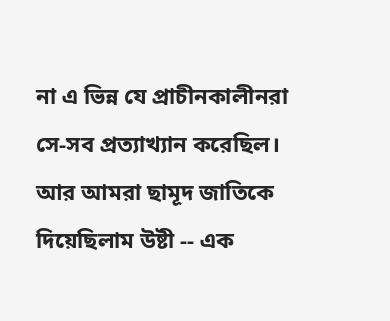না এ ভিন্ন যে প্রাচীনকালীনরা সে-সব প্রত্যাখ্যান করেছিল। আর আমরা ছামূদ জাতিকে দিয়েছিলাম উষ্টী -- এক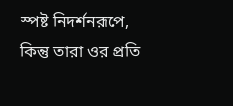স্পষ্ট নিদর্শনরূপে, কিন্তু তারা ওর প্রতি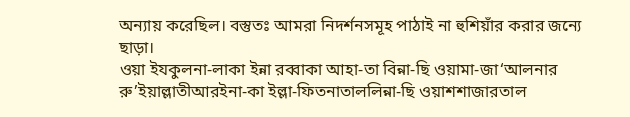অন্যায় করেছিল। বস্তুতঃ আমরা নিদর্শনসমূহ পাঠাই না হুশিয়াঁর করার জন্যে ছাড়া।
ওয়া ইযকুলনা-লাকা ইন্না রব্বাকা আহা-তা বিন্না-ছি ওয়ামা-জা‘আলনার রু’ইয়াল্লাতীআরইনা-কা ইল্লা-ফিতনাতাললিন্না-ছি ওয়াশশাজারতাল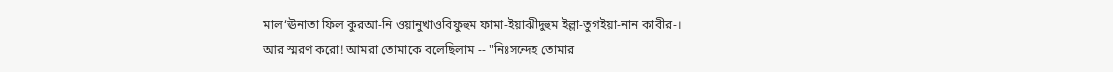মাল‘ঊনাতা ফিল কুরআ-নি ওয়ানুখাওবিফুহুম ফামা-ইয়াঝীদুহুম ইল্লা-তুগইয়া-নান কাবীর-।
আর স্মরণ করো! আমরা তোমাকে বলেছিলাম -- "নিঃসন্দেহ তোমার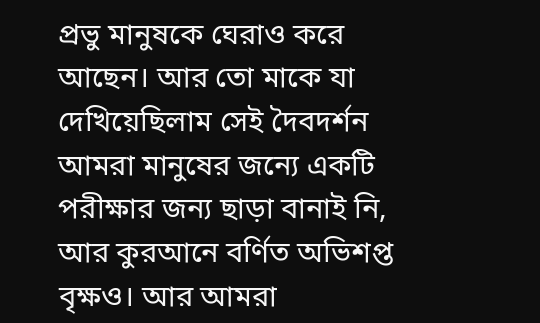প্রভু মানুষকে ঘেরাও করে আছেন। আর তো মাকে যা দেখিয়েছিলাম সেই দৈবদর্শন আমরা মানুষের জন্যে একটি পরীক্ষার জন্য ছাড়া বানাই নি, আর কুরআনে বর্ণিত অভিশপ্ত বৃক্ষও। আর আমরা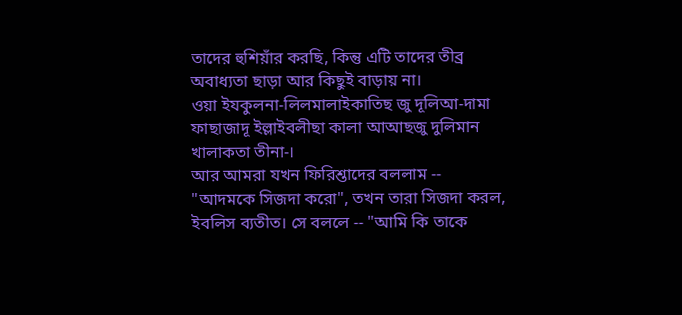তাদের হুশিয়াঁর করছি, কিন্তু এটি তাদের তীব্র অবাধ্যতা ছাড়া আর কিছুই বাড়ায় না।
ওয়া ইযকুলনা-লিলমালাইকাতিছ জু দূলিআ-দামা ফাছাজাদূ ইল্লাইবলীছা কালা আআছজু দুলিমান খালাকতা তীনা-।
আর আমরা যখন ফিরিশ্তাদের বললাম -- "আদমকে সিজদা করো", তখন তারা সিজদা করল, ইবলিস ব্যতীত। সে বললে -- "আমি কি তাকে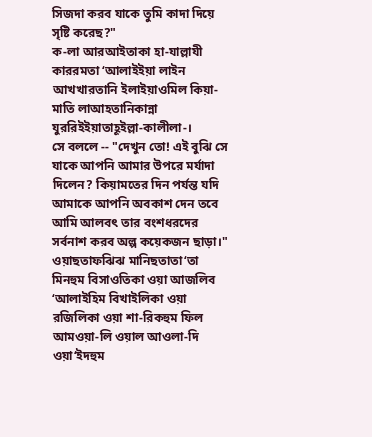সিজদা করব যাকে তুমি কাদা দিয়ে সৃষ্টি করেছ?"
ক-লা আরআইতাকা হা-যাল্লাযী কাররমতা ‘আলাইইয়া লাইন আখখারতানি ইলাইয়াওমিল কিয়া-মাতি লাআহতানিকান্না যুররিইইয়াতাহূইল্লা-কালীলা-।
সে বললে -- "দেখুন তো! এই বুঝি সে যাকে আপনি আমার উপরে মর্যাদা দিলেন? কিয়ামতের দিন পর্যন্ত যদি আমাকে আপনি অবকাশ দেন তবে আমি আলবৎ তার বংশধরদের সর্বনাশ করব অল্প কয়েকজন ছাড়া।"
ওয়াছতাফঝিঝ মানিছতাতা‘তা মিনহুম বিসাওতিকা ওয়া আজলিব ‘আলাইহিম বিখাইলিকা ওয়া রজিলিকা ওয়া শা-রিকহুম ফিল আমওয়া-লি ওয়াল আওলা-দি ওয়া‘ইদহুম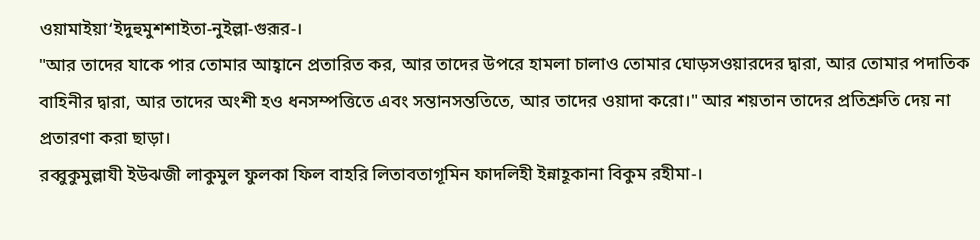ওয়ামাইয়া‘ইদুহুমুশশাইতা-নুইল্লা-গুরূর-।
"আর তাদের যাকে পার তোমার আহ্বানে প্রতারিত কর, আর তাদের উপরে হামলা চালাও তোমার ঘোড়সওয়ারদের দ্বারা, আর তোমার পদাতিক বাহিনীর দ্বারা, আর তাদের অংশী হও ধনসম্পত্তিতে এবং সন্তানসন্ততিতে, আর তাদের ওয়াদা করো।" আর শয়তান তাদের প্রতিশ্রুতি দেয় না প্রতারণা করা ছাড়া।
রব্বুকুমুল্লাযী ইউঝজী লাকুমুল ফুলকা ফিল বাহরি লিতাবতাগূমিন ফাদলিহী ইন্নাহূকানা বিকুম রহীমা-।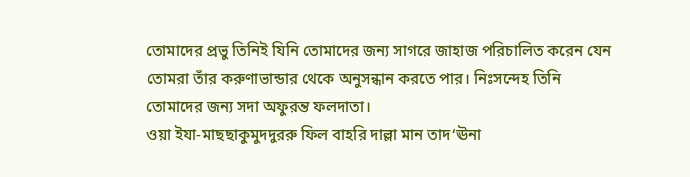তোমাদের প্রভু তিনিই যিনি তোমাদের জন্য সাগরে জাহাজ পরিচালিত করেন যেন তোমরা তাঁর করুণাভান্ডার থেকে অনুসন্ধান করতে পার। নিঃসন্দেহ তিনি তোমাদের জন্য সদা অফুরন্ত ফলদাতা।
ওয়া ইযা-মাছছাকুমুদদুররু ফিল বাহরি দাল্লা মান তাদ‘ঊনা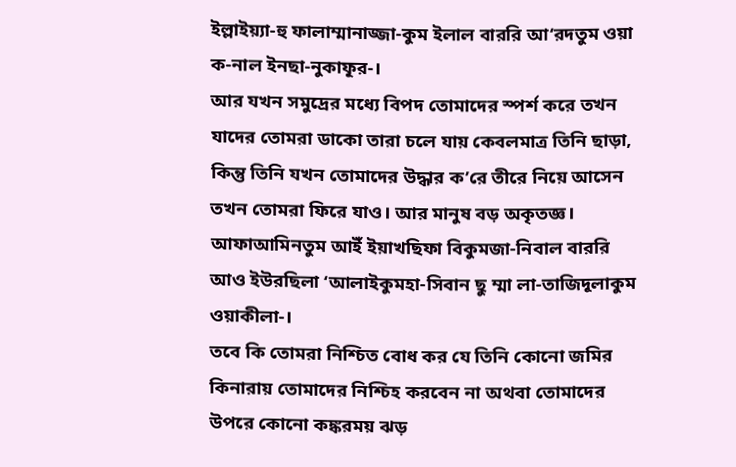ইল্লাইয়্যা-হু ফালাম্মানাজ্জা-কুম ইলাল বাররি আ‘রদতুম ওয়া ক-নাল ইনছা-নুকাফূর-।
আর যখন সমুদ্রের মধ্যে বিপদ তোমাদের স্পর্শ করে তখন যাদের তোমরা ডাকো তারা চলে যায় কেবলমাত্র তিনি ছাড়া, কিন্তু তিনি যখন তোমাদের উদ্ধার ক’রে তীরে নিয়ে আসেন তখন তোমরা ফিরে যাও। আর মানুষ বড় অকৃতজ্ঞ।
আফাআমিনতুম আইঁ ইয়াখছিফা বিকুমজা-নিবাল বাররি আও ইউরছিলা ‘আলাইকুমহা-সিবান ছু ম্মা লা-তাজিদূলাকুম ওয়াকীলা-।
তবে কি তোমরা নিশ্চিত বোধ কর যে তিনি কোনো জমির কিনারায় তোমাদের নিশ্চিহ করবেন না অথবা তোমাদের উপরে কোনো কঙ্করময় ঝড়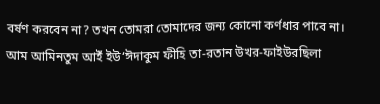বর্ষণ করবেন না? তখন তোমরা তোমাদের জন্য কোনো কর্ণধার পাবে না।
আম আমিনতুম আইঁ ইউ‘ঈদাকুম ফীহি তা-রতান উখর-ফাইউরছিলা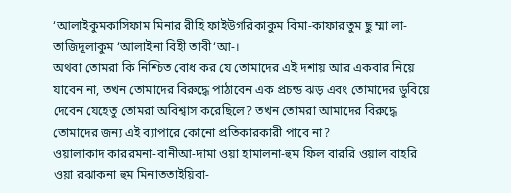‘আলাইকুমকাসিফাম মিনার রীহি ফাইউগরিকাকুম বিমা-কাফারতুম ছু ম্মা লা-তাজিদূলাকুম ‘আলাইনা বিহী তাবী‘আ-।
অথবা তোমরা কি নিশ্চিত বোধ কর যে তোমাদের এই দশায় আর একবার নিয়ে যাবেন না, তখন তোমাদের বিরুদ্ধে পাঠাবেন এক প্রচন্ড ঝড় এবং তোমাদের ডুবিয়ে দেবেন যেহেতু তোমরা অবিশ্বাস করেছিলে? তখন তোমরা আমাদের বিরুদ্ধে তোমাদের জন্য এই ব্যাপারে কোনো প্রতিকারকারী পাবে না?
ওয়ালাকাদ কাররমনা-বানীআ-দামা ওয়া হামালনা-হুম ফিল বাররি ওয়াল বাহরি ওয়া রঝাকনা হুম মিনাততাইয়িবা-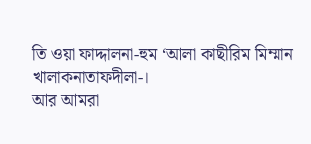তি ওয়া ফাদ্দালনা-হুম ‘আলা কাছীরিম মিম্মান খালাকনাতাফদীলা-।
আর আমরা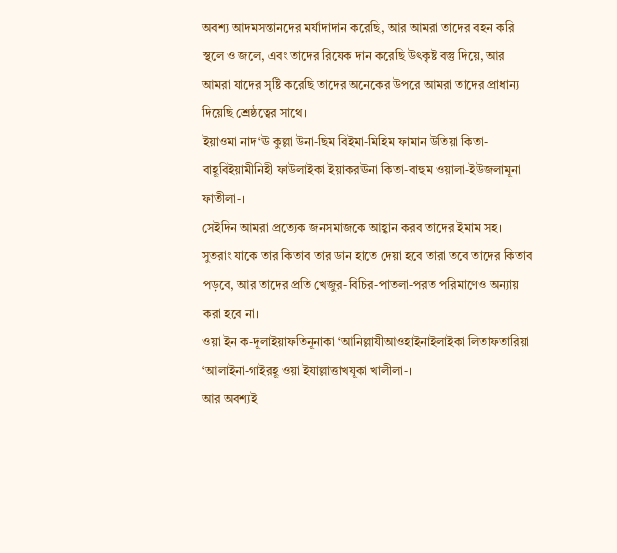অবশ্য আদমসন্তানদের মর্যাদাদান করেছি, আর আমরা তাদের বহন করি স্থলে ও জলে, এবং তাদের রিযেক দান করেছি উৎকৃষ্ট বস্তু দিয়ে, আর আমরা যাদের সৃষ্টি করেছি তাদের অনেকের উপরে আমরা তাদের প্রাধান্য দিয়েছি শ্রেষ্ঠত্বের সাথে।
ইয়াওমা নাদ‘ঊ কুল্লা উনা-ছিম বিইমা-মিহিম ফামান উতিয়া কিতা-বাহূবিইয়ামীনিহী ফাউলাইকা ইয়াকরঊনা কিতা-বাহুম ওয়ালা-ইউজলামূনা ফাতীলা-।
সেইদিন আমরা প্রত্যেক জনসমাজকে আহ্বান করব তাদের ইমাম সহ। সুতরাং যাকে তার কিতাব তার ডান হাতে দেয়া হবে তারা তবে তাদের কিতাব পড়বে, আর তাদের প্রতি খেজুর-বিচির-পাতলা-পরত পরিমাণেও অন্যায় করা হবে না।
ওয়া ইন ক-দূলাইয়াফতিনূনাকা ‘আনিল্লাযীআওহাইনাইলাইকা লিতাফতারিয়া ‘আলাইনা-গাইরহূ ওয়া ইযাল্লাত্তাখযূকা খালীলা-।
আর অবশ্যই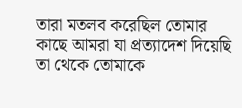তারা মতলব করেছিল তোমার কাছে আমরা যা প্রত্যাদেশ দিয়েছি তা থেকে তোমাকে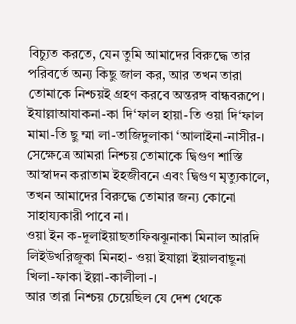বিচ্যুত করতে, যেন তুমি আমাদের বিরুদ্ধে তার পরিবর্তে অন্য কিছু জাল কর, আর তখন তারা তোমাকে নিশ্চয়ই গ্রহণ করবে অন্তরঙ্গ বান্ধবরূপে।
ইযাল্লাআযাকনা-কা দি‘ফাল হায়া-তি ওয়া দি‘ফাল মামা-তি ছু ম্মা লা-তাজিদুলাকা ‘আলাইনা-নাসীর-।
সেক্ষেত্রে আমরা নিশ্চয় তোমাকে দ্বিগুণ শাস্তি আস্বাদন করাতাম ইহজীবনে এবং দ্বিগুণ মৃত্যুকালে, তখন আমাদের বিরুদ্ধে তোমার জন্য কোনো সাহায্যকারী পাবে না।
ওয়া ইন ক-দূলাইয়াছতাফিঝঝূনাকা মিনাল আরদি লিইউখরিজূকা মিনহা- ওয়া ইযাল্লা ইয়ালবাছূনা খিলা-ফাকা ইল্লা-কালীলা-।
আর তারা নিশ্চয় চেয়েছিল যে দেশ থেকে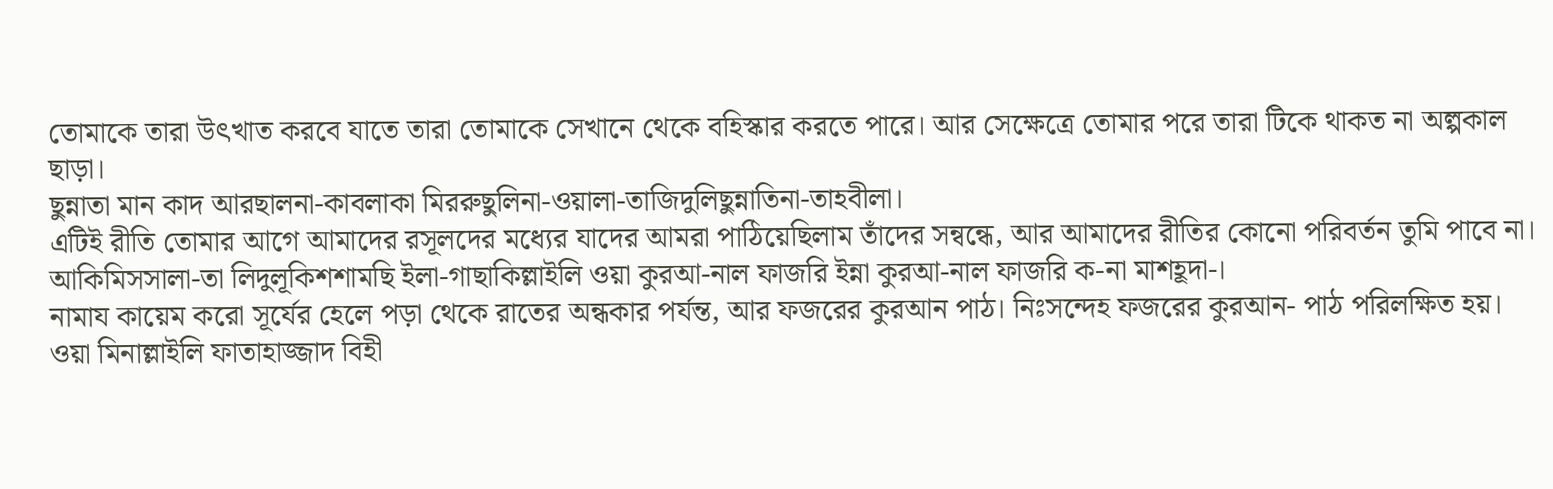তোমাকে তারা উৎখাত করবে যাতে তারা তোমাকে সেখানে থেকে বহিস্কার করতে পারে। আর সেক্ষেত্রে তোমার পরে তারা টিকে থাকত না অল্পকাল ছাড়া।
ছুন্নাতা মান কাদ আরছালনা-কাবলাকা মিররুছুলিনা-ওয়ালা-তাজিদুলিছুন্নাতিনা-তাহবীলা।
এটিই রীতি তোমার আগে আমাদের রসূলদের মধ্যের যাদের আমরা পাঠিয়েছিলাম তাঁদের সন্বন্ধে, আর আমাদের রীতির কোনো পরিবর্তন তুমি পাবে না।
আকিমিসসালা-তা লিদুলূকিশশামছি ইলা-গাছাকিল্লাইলি ওয়া কুরআ-নাল ফাজরি ইন্না কুরআ-নাল ফাজরি ক-না মাশহূদা-।
নামায কায়েম করো সূর্যের হেলে পড়া থেকে রাতের অন্ধকার পর্যন্ত, আর ফজরের কুরআন পাঠ। নিঃসন্দেহ ফজরের কুরআন- পাঠ পরিলক্ষিত হয়।
ওয়া মিনাল্লাইলি ফাতাহাজ্জাদ বিহী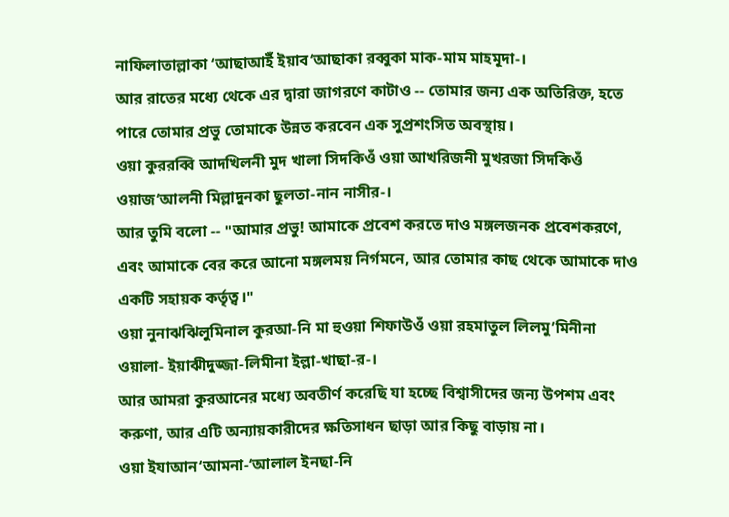নাফিলাতাল্লাকা ‘আছাআইঁ ইয়াব‘আছাকা রব্বুকা মাক-মাম মাহমূদা-।
আর রাতের মধ্যে থেকে এর দ্বারা জাগরণে কাটাও -- তোমার জন্য এক অতিরিক্ত, হতে পারে তোমার প্রভু তোমাকে উন্নত করবেন এক সুপ্রশংসিত অবস্থায়।
ওয়া কুররব্বি আদখিলনী মুদ খালা সিদকিওঁ ওয়া আখরিজনী মুখরজা সিদকিওঁ ওয়াজ‘আলনী মিল্লাদুনকা ছুলতা-নান নাসীর-।
আর তুমি বলো -- "আমার প্রভু! আমাকে প্রবেশ করতে দাও মঙ্গলজনক প্রবেশকরণে, এবং আমাকে বের করে আনো মঙ্গলময় নির্গমনে, আর তোমার কাছ থেকে আমাকে দাও একটি সহায়ক কর্তৃত্ব।"
ওয়া নুনাঝঝিলুমিনাল কুরআ-নি মা হুওয়া শিফাউওঁ ওয়া রহমাতুল লিলমু’মিনীনা ওয়ালা- ইয়াঝীদুজ্জা-লিমীনা ইল্লা-খাছা-র-।
আর আমরা কুরআনের মধ্যে অবতীর্ণ করেছি যা হচ্ছে বিশ্বাসীদের জন্য উপশম এবং করুণা, আর এটি অন্যায়কারীদের ক্ষতিসাধন ছাড়া আর কিছু বাড়ায় না।
ওয়া ইযাআন‘আমনা-‘আলাল ইনছা-নি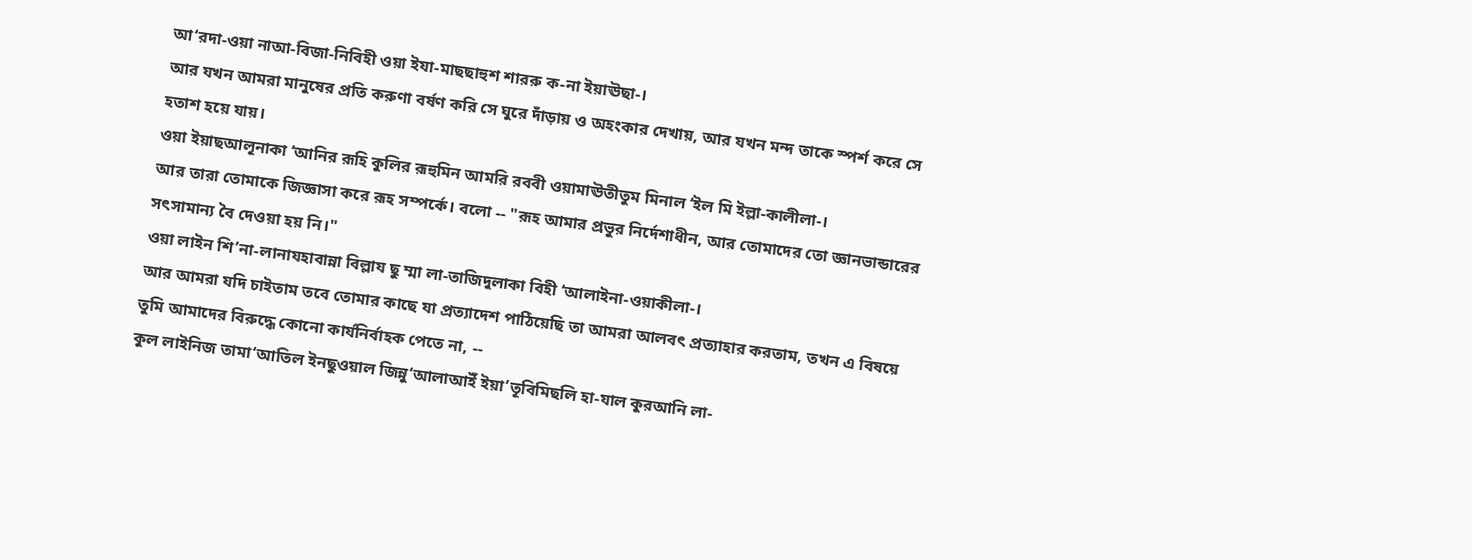আ‘রদা-ওয়া নাআ-বিজা-নিবিহী ওয়া ইযা-মাছছাহুশ শাররু ক-না ইয়াঊছা-।
আর যখন আমরা মানুষের প্রতি করুণা বর্ষণ করি সে ঘুরে দাঁড়ায় ও অহংকার দেখায়, আর যখন মন্দ তাকে স্পর্শ করে সে হতাশ হয়ে যায়।
ওয়া ইয়াছআলূনাকা ‘আনির রূহি কুলির রূহুমিন আমরি রববী ওয়ামাঊতীতুম মিনাল ‘ইল মি ইল্লা-কালীলা-।
আর তারা তোমাকে জিজ্ঞাসা করে রূহ সম্পর্কে। বলো -- "রূহ আমার প্রভুর নির্দেশাধীন, আর তোমাদের তো জ্ঞানভান্ডারের সৎসামান্য বৈ দেওয়া হয় নি।"
ওয়া লাইন শি’না-লানাযহাবান্না বিল্লায ছু ম্মা লা-তাজিদুলাকা বিহী ‘আলাইনা-ওয়াকীলা-।
আর আমরা যদি চাইতাম তবে তোমার কাছে যা প্রত্যাদেশ পাঠিয়েছি তা আমরা আলবৎ প্রত্যাহার করতাম, তখন এ বিষয়ে তুমি আমাদের বিরুদ্ধে কোনো কার্যনির্বাহক পেতে না, --
কুল লাইনিজ তামা‘আতিল ইনছুওয়াল জিন্নু‘আলাআইঁ ইয়া’তূবিমিছলি হা-যাল কুরআনি লা-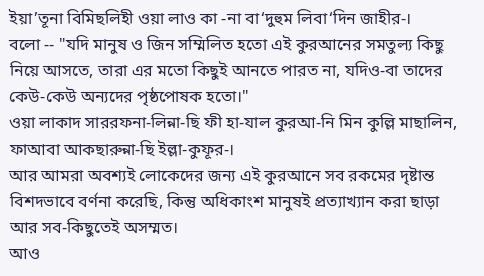ইয়া’তূনা বিমিছলিহী ওয়া লাও কা -না বা‘দুহুম লিবা‘দিন জাহীর-।
বলো -- "যদি মানুষ ও জিন সম্মিলিত হতো এই কুরআনের সমতুল্য কিছু নিয়ে আসতে, তারা এর মতো কিছুই আনতে পারত না, যদিও-বা তাদের কেউ-কেউ অন্যদের পৃষ্ঠপোষক হতো।"
ওয়া লাকাদ সাররফনা-লিন্না-ছি ফী হা-যাল কুরআ-নি মিন কুল্লি মাছালিন, ফাআবা আকছারুন্না-ছি ইল্লা-কুফূর-।
আর আমরা অবশ্যই লোকেদের জন্য এই কুরআনে সব রকমের দৃষ্টান্ত বিশদভাবে বর্ণনা করেছি, কিন্তু অধিকাংশ মানুষই প্রত্যাখ্যান করা ছাড়া আর সব-কিছুতেই অসম্মত।
আও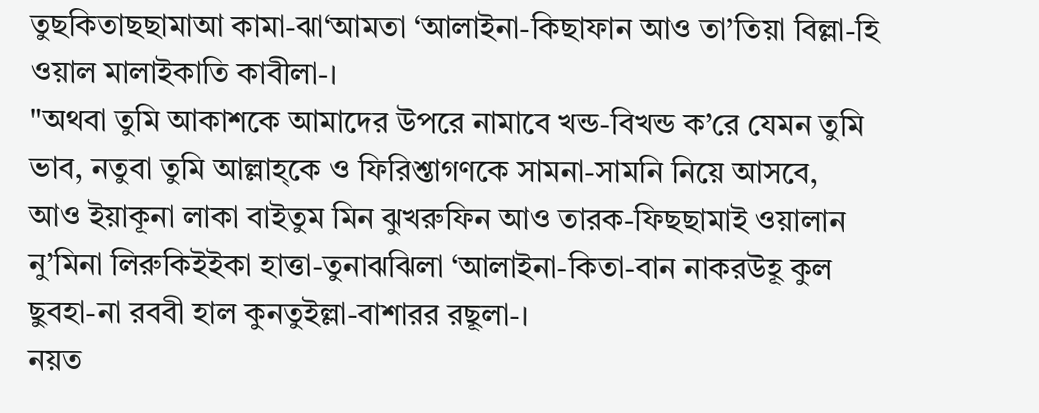তুছকিতাছছামাআ কামা-ঝা‘আমতা ‘আলাইনা-কিছাফান আও তা’তিয়া বিল্লা-হি ওয়াল মালাইকাতি কাবীলা-।
"অথবা তুমি আকাশকে আমাদের উপরে নামাবে খন্ড-বিখন্ড ক’রে যেমন তুমি ভাব, নতুবা তুমি আল্লাহ্কে ও ফিরিশ্তাগণকে সামনা-সামনি নিয়ে আসবে,
আও ইয়াকূনা লাকা বাইতুম মিন ঝুখরুফিন আও তারক-ফিছছামাই ওয়ালান নু’মিনা লিরুকিইইকা হাত্তা-তুনাঝঝিলা ‘আলাইনা-কিতা-বান নাকরউহূ কুল ছুবহা-না রববী হাল কুনতুইল্লা-বাশারর রছূলা-।
নয়ত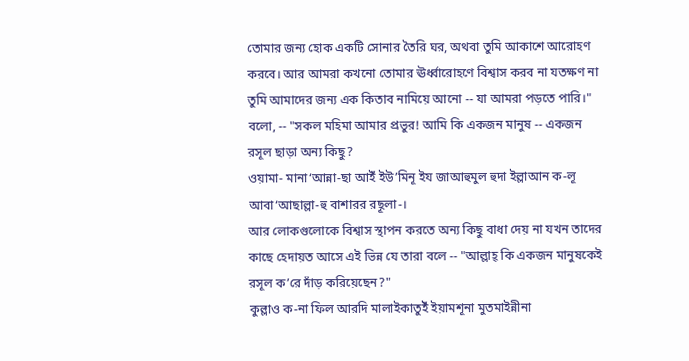তোমার জন্য হোক একটি সোনার তৈরি ঘর, অথবা তুমি আকাশে আরোহণ করবে। আর আমরা কখনো তোমার ঊর্ধ্বারোহণে বিশ্বাস করব না যতক্ষণ না তুমি আমাদের জন্য এক কিতাব নামিয়ে আনো -- যা আমরা পড়তে পারি।" বলো, -- "সকল মহিমা আমার প্রভুর! আমি কি একজন মানুষ -- একজন রসূল ছাড়া অন্য কিছু?
ওয়ামা- মানা‘আন্না-ছা আইঁ ইউ’মিনূ ইয জাআহুমুল হুদা ইল্লাআন ক-লূ আবা‘আছাল্লা-হু বাশারর রছূলা-।
আর লোকগুলোকে বিশ্বাস স্থাপন করতে অন্য কিছু বাধা দেয় না যখন তাদের কাছে হেদায়ত আসে এই ভিন্ন যে তারা বলে -- "আল্লাহ্ কি একজন মানুষকেই রসূল ক’রে দাঁড় করিয়েছেন?"
কুল্লাও ক-না ফিল আরদি মালাইকাতুইঁ ইয়ামশূনা মুতমাইন্নীনা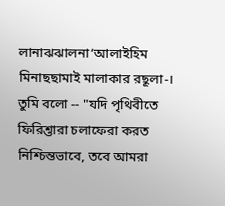লানাঝঝালনা‘আলাইহিম মিনাছছামাই মালাকার রছূলা-।
তুমি বলো -- "যদি পৃথিবীতে ফিরিশ্তারা চলাফেরা করত নিশ্চিন্তভাবে, তবে আমরা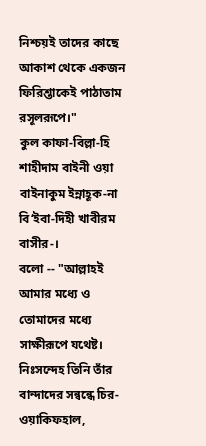নিশ্চয়ই তাদের কাছে আকাশ থেকে একজন ফিরিশ্তাকেই পাঠাতাম রসূলরূপে।"
কুল কাফা-বিল্লা-হি শাহীদাম বাইনী ওয়া বাইনাকুম ইন্নাহূক-না বি‘ইবা-দিহী খাবীরম বাসীর-।
বলো -- "আল্লাহই আমার মধ্যে ও তোমাদের মধ্যে সাক্ষীরূপে যথেষ্ট। নিঃসন্দেহ তিনি তাঁর বান্দাদের সন্বন্ধে চির- ওয়াকিফহাল,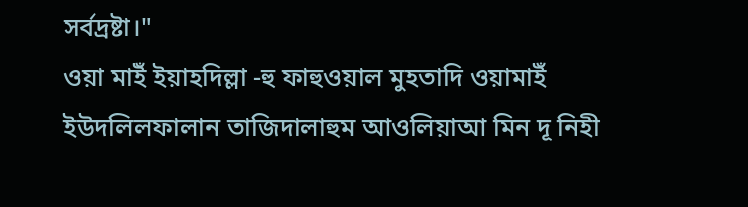সর্বদ্রষ্টা।"
ওয়া মাইঁ ইয়াহদিল্লা -হু ফাহুওয়াল মুহতাদি ওয়ামাইঁ ইউদলিলফালান তাজিদালাহুম আওলিয়াআ মিন দূ নিহী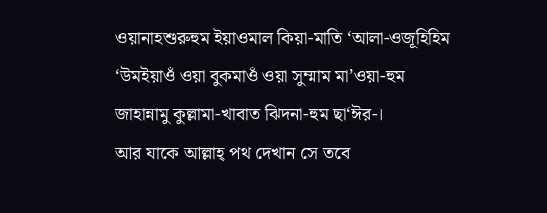ওয়ানাহশুরুহুম ইয়াওমাল কিয়া-মাতি ‘আলা-ওজূহিহিম ‘উমইয়াওঁ ওয়া বুকমাওঁ ওয়া সুম্মাম মা’ওয়া-হুম জাহান্নামু কুল্লামা-খাবাত ঝিদনা-হুম ছা‘ঈর-।
আর যাকে আল্লাহ্ পথ দেখান সে তবে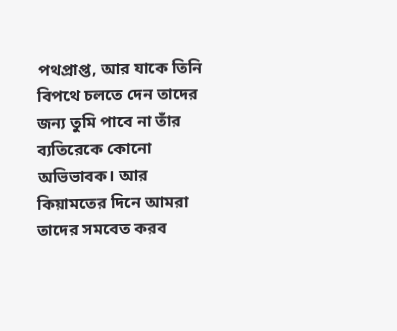পথপ্রাপ্ত, আর যাকে তিনি বিপথে চলতে দেন তাদের জন্য তুমি পাবে না তাঁর ব্যতিরেকে কোনো অভিভাবক। আর কিয়ামতের দিনে আমরা তাদের সমবেত করব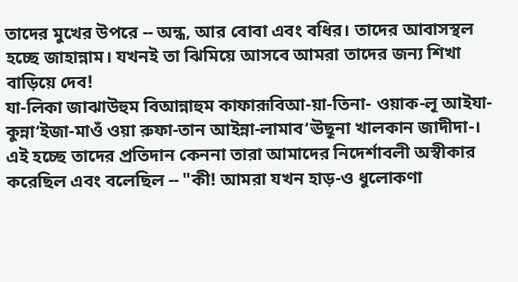তাদের মুখের উপরে -- অন্ধ, আর বোবা এবং বধির। তাদের আবাসস্থল হচ্ছে জাহান্নাম। যখনই তা ঝিমিয়ে আসবে আমরা তাদের জন্য শিখা বাড়িয়ে দেব!
যা-লিকা জাঝাউহুম বিআন্নাহুম কাফারূবিআ-য়া-তিনা- ওয়াক-লূ আইযা- কুন্না‘ইজা-মাওঁ ওয়া রুফা-তান আইন্না-লামাব‘ঊছূনা খালকান জাদীদা-।
এই হচ্ছে তাদের প্রতিদান কেননা তারা আমাদের নিদের্শাবলী অস্বীকার করেছিল এবং বলেছিল -- "কী! আমরা যখন হাড়-ও ধুলোকণা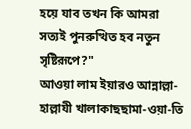হয়ে যাব তখন কি আমরা সত্যই পুনরুত্থিত হব নতুন সৃষ্টিরূপে?"
আওয়া লাম ইয়ারও আন্নাল্লা-হাল্লাযী খালাকাছছামা-ওয়া-তি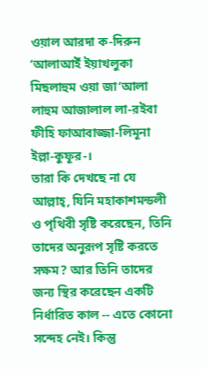ওয়াল আরদা ক-দিরুন ‘আলাআইঁ ইয়াখলুকা মিছলাহুম ওয়া জা‘আলা লাহুম আজালাল লা-রইবা ফীহি ফাআবাজ্জা-লিমূনা ইল্লা-কুফূর-।
তারা কি দেখছে না যে আল্লাহ্, যিনি মহাকাশমন্ডলী ও পৃথিবী সৃষ্টি করেছেন, তিনি তাদের অনুরূপ সৃষ্টি করতে সক্ষম? আর তিনি তাদের জন্য স্থির করেছেন একটি নির্ধারিত কাল -- এতে কোনো সন্দেহ নেই। কিন্তু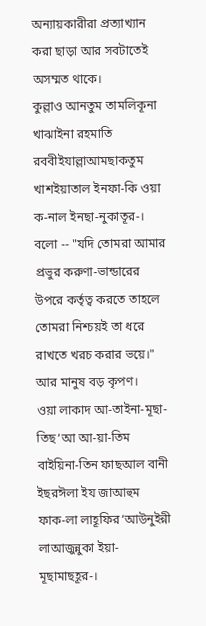অন্যায়কারীরা প্রত্যাখ্যান করা ছাড়া আর সবটাতেই অসম্মত থাকে।
কুল্লাও আনতুম তামলিকূনা খাঝাইনা রহমাতি রববীইযাল্লাআমছাকতুম খাশইয়াতাল ইনফা-কি ওয়া ক-নাল ইনছা-নুকাতূর-।
বলো -- "যদি তোমরা আমার প্রভুর করুণা-ভান্ডারের উপরে কর্তৃত্ব করতে তাহলে তোমরা নিশ্চয়ই তা ধরে রাখতে খরচ করার ভয়ে।" আর মানুষ বড় কৃপণ।
ওয়া লাকাদ আ-তাইনা-মূছা-তিছ‘আ আ-য়া-তিম বাইয়িনা-তিন ফাছআল বানী ইছরঈলা ইয জাআহুম ফাক-লা লাহূফির‘আউনুইন্নী লাআজুন্নুকা ইয়া-মূছামাছহূর-।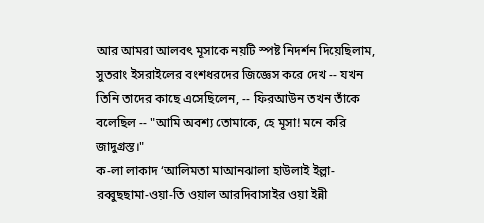আর আমরা আলবৎ মূসাকে নয়টি স্পষ্ট নিদর্শন দিয়েছিলাম, সুতরাং ইসরাইলের বংশধরদের জিজ্ঞেস করে দেখ -- যখন তিনি তাদের কাছে এসেছিলেন, -- ফিরআউন তখন তাঁকে বলেছিল -- "আমি অবশ্য তোমাকে, হে মূসা! মনে করি জাদুগ্রস্ত।"
ক-লা লাকাদ ‘আলিমতা মাআনঝালা হাউলাই ইল্লা-রব্বুছছামা-ওয়া-তি ওয়াল আরদিবাসাইর ওয়া ইন্নী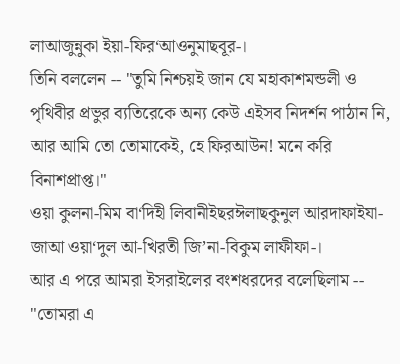লাআজুন্নুকা ইয়া-ফির‘আওনুমাছবূর-।
তিনি বললেন -- "তুমি নিশ্চয়ই জান যে মহাকাশমন্ডলী ও পৃথিবীর প্রভুর ব্যতিরেকে অন্য কেউ এইসব নিদর্শন পাঠান নি, আর আমি তো তোমাকেই, হে ফিরআউন! মনে করি বিনাশপ্রাপ্ত।"
ওয়া কুলনা-মিম বা‘দিহী লিবানীইছরঈলাছকুনুল আরদাফাইযা-জাআ ওয়া‘দুল আ-খিরতী জি’না-বিকুম লাফীফা-।
আর এ পরে আমরা ইসরাইলের বংশধরদের বলেছিলাম -- "তোমরা এ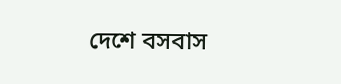দেশে বসবাস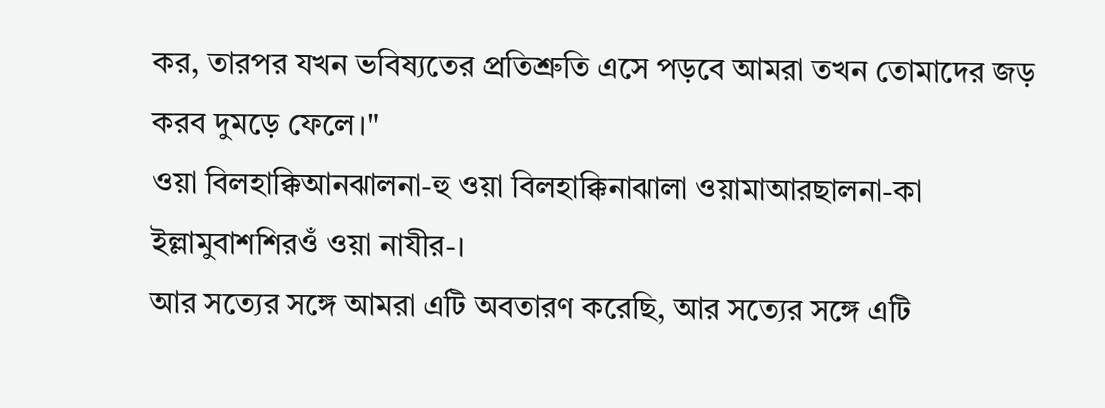কর, তারপর যখন ভবিষ্যতের প্রতিশ্রুতি এসে পড়বে আমরা তখন তোমাদের জড় করব দুমড়ে ফেলে।"
ওয়া বিলহাক্কিআনঝালনা-হু ওয়া বিলহাক্কিনাঝালা ওয়ামাআরছালনা-কা ইল্লামুবাশশিরওঁ ওয়া নাযীর-।
আর সত্যের সঙ্গে আমরা এটি অবতারণ করেছি, আর সত্যের সঙ্গে এটি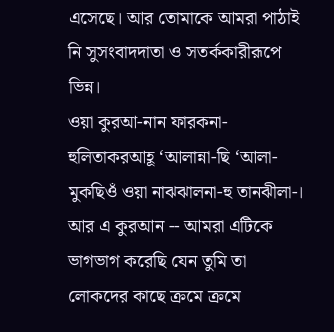এসেছে। আর তোমাকে আমরা পাঠাই নি সুসংবাদদাতা ও সতর্ককারীরূপে ভিন্ন।
ওয়া কুরআ-নান ফারকনা-হুলিতাকরআহূ ‘আলান্না-ছি ‘আলা- মুকছিওঁ ওয়া নাঝঝালনা-হু তানঝীলা-।
আর এ কুরআন -- আমরা এটিকে ভাগভাগ করেছি যেন তুমি তা লোকদের কাছে ক্রমে ক্রমে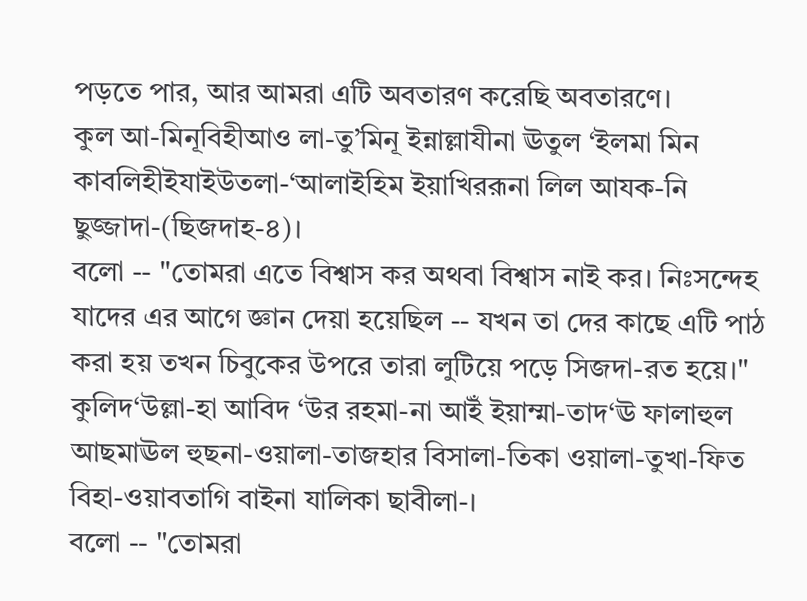পড়তে পার, আর আমরা এটি অবতারণ করেছি অবতারণে।
কুল আ-মিনূবিহীআও লা-তু’মিনূ ইন্নাল্লাযীনা ঊতুল ‘ইলমা মিন কাবলিহীইযাইউতলা-‘আলাইহিম ইয়াখিররূনা লিল আযক-নি ছুজ্জাদা-(ছিজদাহ-৪)।
বলো -- "তোমরা এতে বিশ্বাস কর অথবা বিশ্বাস নাই কর। নিঃসন্দেহ যাদের এর আগে জ্ঞান দেয়া হয়েছিল -- যখন তা দের কাছে এটি পাঠ করা হয় তখন চিবুকের উপরে তারা লুটিয়ে পড়ে সিজদা-রত হয়ে।"
কুলিদ‘উল্লা-হা আবিদ ‘উর রহমা-না আইঁ ইয়াম্মা-তাদ‘ঊ ফালাহুল আছমাঊল হুছনা-ওয়ালা-তাজহার বিসালা-তিকা ওয়ালা-তুখা-ফিত বিহা-ওয়াবতাগি বাইনা যালিকা ছাবীলা-।
বলো -- "তোমরা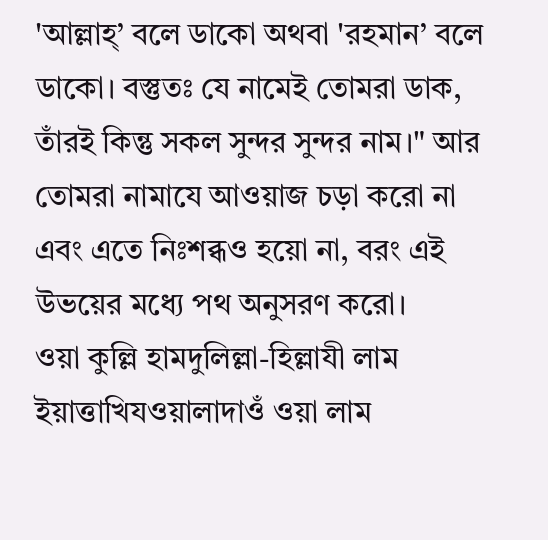'আল্লাহ্’ বলে ডাকো অথবা 'রহমান’ বলে ডাকো। বস্তুতঃ যে নামেই তোমরা ডাক, তাঁরই কিন্তু সকল সুন্দর সুন্দর নাম।" আর তোমরা নামাযে আওয়াজ চড়া করো না এবং এতে নিঃশব্ধও হয়ো না, বরং এই উভয়ের মধ্যে পথ অনুসরণ করো।
ওয়া কুল্লি হামদুলিল্লা-হিল্লাযী লাম ইয়াত্তাখিযওয়ালাদাওঁ ওয়া লাম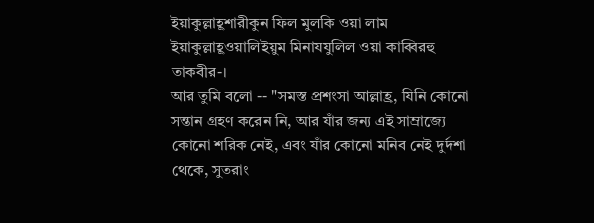ইয়াকুল্লাহূশারীকুন ফিল মুলকি ওয়া লাম ইয়াকুল্লাহূওয়ালিইয়ুম মিনাযযুলিল ওয়া কাব্বিরহু তাকবীর-।
আর তুমি বলো -- "সমস্ত প্রশংসা আল্লাহ্র, যিনি কোনো সন্তান গ্রহণ করেন নি, আর যাঁর জন্য এই সাম্রাজ্যে কোনো শরিক নেই, এবং যাঁর কোনো মনিব নেই দুর্দশা থেকে, সুতরাং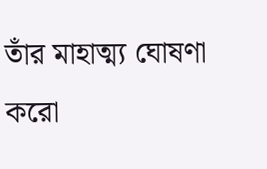তাঁর মাহাত্ম্য ঘোষণা করো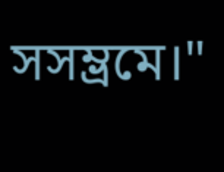সসম্ভ্রমে।"